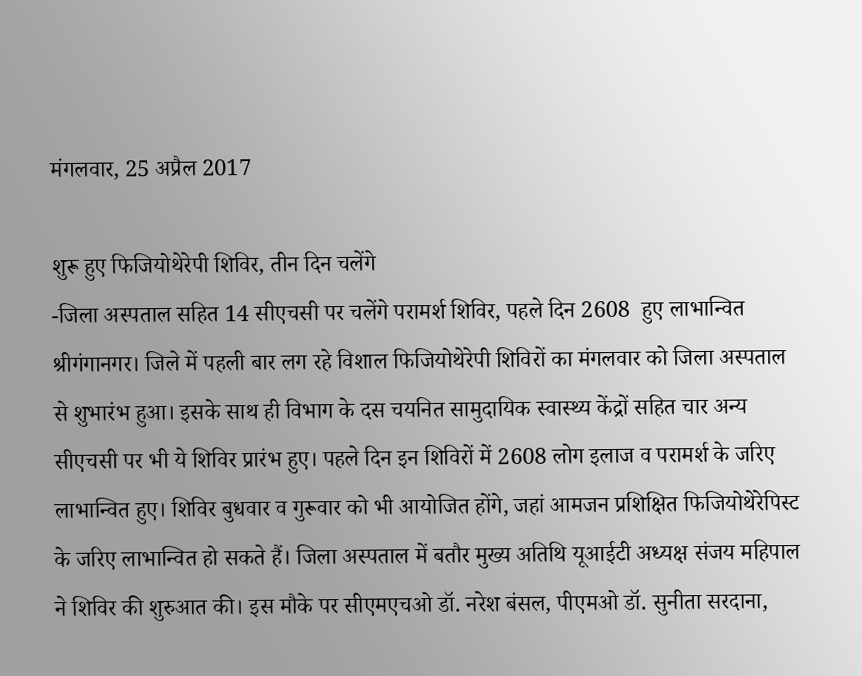मंगलवार, 25 अप्रैल 2017

शुरू हुए फिजियोथेरेपी शिविर, तीन दिन चलेंगे
-जिला अस्पताल सहित 14 सीएचसी पर चलेंगे परामर्श शिविर, पहले दिन 2608  हुए लाभान्वित
श्रीगंगानगर। जिले में पहली बार लग रहे विशाल फिजियोथेरेपी शिविरों का मंगलवार को जिला अस्पताल से शुभारंभ हुआ। इसके साथ ही विभाग के दस चयनित सामुदायिक स्वास्थ्य केंद्रों सहित चार अन्य सीएचसी पर भी ये शिविर प्रारंभ हुए। पहले दिन इन शिविरों में 2608 लोग इलाज व परामर्श के जरिए लाभान्वित हुए। शिविर बुधवार व गुरूवार को भी आयोजित होंगे, जहां आमजन प्रशिक्षित फिजियोथेरेपिस्ट के जरिए लाभान्वित हो सकते हैं। जिला अस्पताल में बतौर मुख्य अतिथि यूआईटी अध्यक्ष संजय महिपाल ने शिविर की शुरुआत की। इस मौके पर सीएमएचओ डॉ. नरेश बंसल, पीएमओ डॉ. सुनीता सरदाना,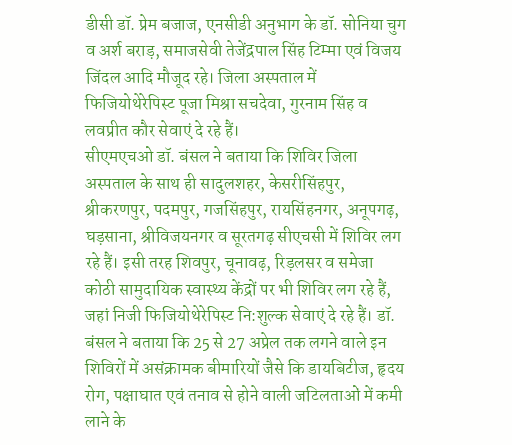डीसी डॉ. प्रेम बजाज, एनसीडी अनुभाग के डॉ. सोनिया चुग व अर्श बराड़, समाजसेवी तेजेंद्रपाल सिंह टिम्मा एवं विजय जिंदल आदि मौजूद रहे। जिला अस्पताल में फिजियोथेरेपिस्ट पूजा मिश्रा सचदेवा, गुरनाम सिंह व लवप्रीत कौर सेवाएं दे रहे हैं।
सीएमएचओ डॉ. बंसल ने बताया कि शिविर जिला अस्पताल के साथ ही सादुलशहर, केसरीसिंहपुर, श्रीकरणपुर, पदमपुर, गजसिंहपुर, रायसिंहनगर, अनूपगढ़, घड़साना, श्रीविजयनगर व सूरतगढ़ सीएचसी में शिविर लग रहे हैं। इसी तरह शिवपुर, चूनावढ़, रिड़लसर व समेजा कोठी सामुदायिक स्वास्थ्य केंद्रों पर भी शिविर लग रहे हैं, जहां निजी फिजियोथेरेपिस्ट नि:शुल्क सेवाएं दे रहे हैं। डॉ. बंसल ने बताया कि 25 से 27 अप्रेल तक लगने वाले इन शिविरों में असंक्रामक बीमारियों जैसे कि डायबिटीज, हृदय रोग, पक्षाघात एवं तनाव से होने वाली जटिलताओं में कमी लाने के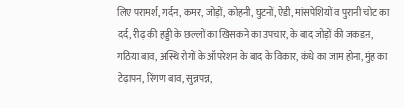लिए परामर्श, गर्दन, कमर, जोड़ों, कोहनी, घुटनों, ऐडी, मांसपेशियों व पुरानी चोट का दर्द, रीढ़ की हड्डी के छल्लों का खिसकने का उपचार, के बाद जोड़ों की जकडऩ, गठिया बाव, अस्थि रोगों के ऑपरेशन के बाद के विकार, कंधे का जाम होना, मुंह का टेढ़ापन, रिंगण बाव, सुन्नपन्न,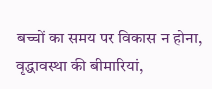बच्चों का समय पर विकास न होना, वृद्धावस्था की बीमारियां,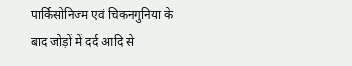पार्किसोनिज्म एवं चिकनगुनिया के बाद जोड़ों में दर्द आदि से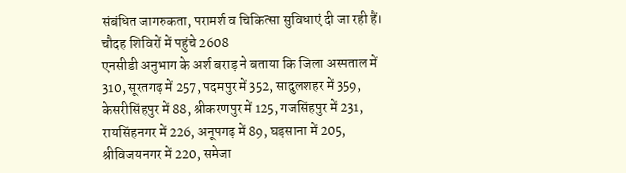संबंधित जागरुकता, परामर्श व चिकित्सा सुविधाएं दी जा रही हैं।
चौदह शिविरों में पहुंचे 2608
एनसीडी अनुभाग के अर्श बराड़ ने बताया कि जिला अस्पताल में 310, सूरतगढ़ में 257, पदमपुर में 352, सादुलशहर में 359, केसरीसिंहपुर में 88, श्रीकरणपुर में 125, गजसिंहपुर में 231, रायसिंहनगर में 226, अनूपगढ़ में 89, घड़साना में 205, श्रीविजयनगर में 220, समेजा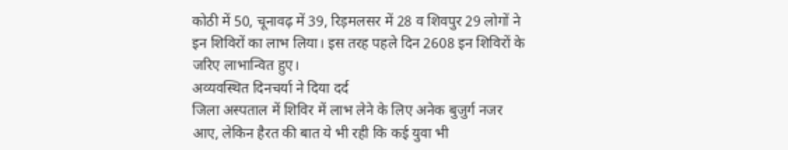कोठी में 50, चूनावढ़ में 39, रिड़मलसर में 28 व शिवपुर 29 लोगों ने इन शिविरों का लाभ लिया। इस तरह पहले दिन 2608 इन शिविरों के जरिए लाभान्वित हुए।
अव्यवस्थित दिनचर्या ने दिया दर्द
जिला अस्पताल में शिविर में लाभ लेने के लिए अनेक बुजुर्ग नजर आए, लेकिन हैरत की बात ये भी रही कि कई युवा भी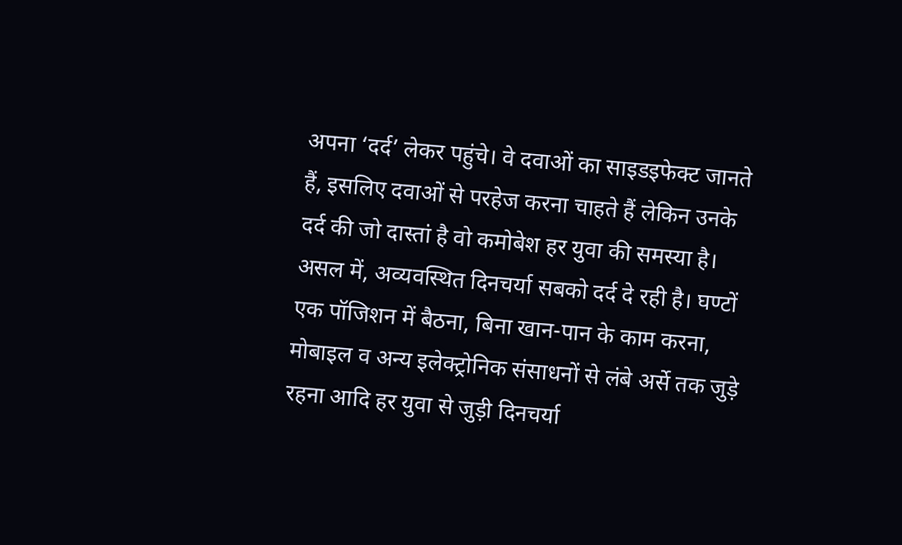अपना ‘दर्द’ लेकर पहुंचे। वे दवाओं का साइडइफेक्ट जानते हैं, इसलिए दवाओं से परहेज करना चाहते हैं लेकिन उनके दर्द की जो दास्तां है वो कमोबेश हर युवा की समस्या है। असल में, अव्यवस्थित दिनचर्या सबको दर्द दे रही है। घण्टों एक पॉजिशन में बैठना, बिना खान-पान के काम करना, मोबाइल व अन्य इलेक्ट्रोनिक संसाधनों से लंबे अर्से तक जुड़े रहना आदि हर युवा से जुड़ी दिनचर्या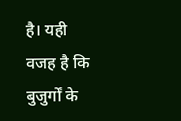है। यही वजह है कि बुजुर्गों के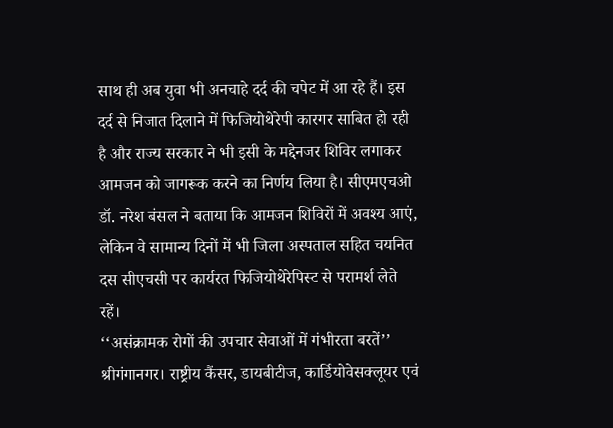साथ ही अब युवा भी अनचाहे दर्द की चपेट में आ रहे हैं। इस दर्द से निजात दिलाने में फिजियोथेरेपी कारगर साबित हो रही है और राज्य सरकार ने भी इसी के मद्देनजर शिविर लगाकर आमजन को जागरूक करने का निर्णय लिया है। सीएमएचओ डॉ. नरेश बंसल ने बताया कि आमजन शिविरों में अवश्य आएं, लेकिन वे सामान्य दिनों में भी जिला अस्पताल सहित चयनित दस सीएचसी पर कार्यरत फिजियोथेरेपिस्ट से परामर्श लेते रहें।
‘‘असंक्रामक रोगों की उपचार सेवाओं में गंभीरता बरतें’’
श्रीगंगानगर। राष्ट्रीय कैंसर, डायबीटीज, कार्डियोवेसक्लूयर एवं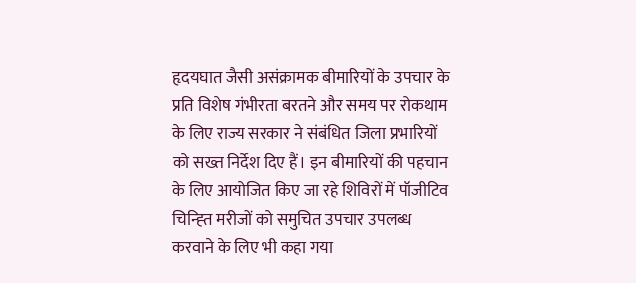हृदयघात जैसी असंक्रामक बीमारियों के उपचार के प्रति विशेष गंभीरता बरतने और समय पर रोकथाम के लिए राज्य सरकार ने संबंधित जिला प्रभारियों को सख्त निर्देश दिए हैं। इन बीमारियों की पहचान के लिए आयोजित किए जा रहे शिविरों में पॉजीटिव चिन्ह्ति मरीजों को समुचित उपचार उपलब्ध करवाने के लिए भी कहा गया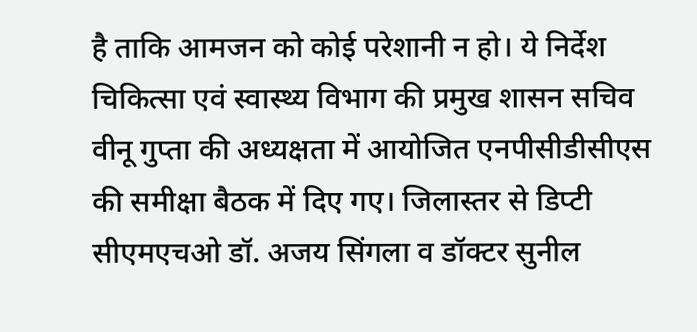है ताकि आमजन को कोई परेशानी न हो। ये निर्देश चिकित्सा एवं स्वास्थ्य विभाग की प्रमुख शासन सचिव वीनू गुप्ता की अध्यक्षता में आयोजित एनपीसीडीसीएस की समीक्षा बैठक में दिए गए। जिलास्तर से डिप्टी सीएमएचओ डॉ. अजय सिंगला व डॉक्टर सुनील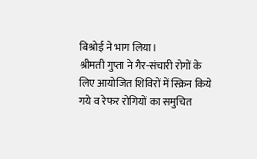बिश्रोई ने भाग लिया।
श्रीमती गुप्ता ने गैर-संचारी रोगों के लिए आयोजित शिविरों में स्क्रिन किये गये व रेफर रोगियों का समुचित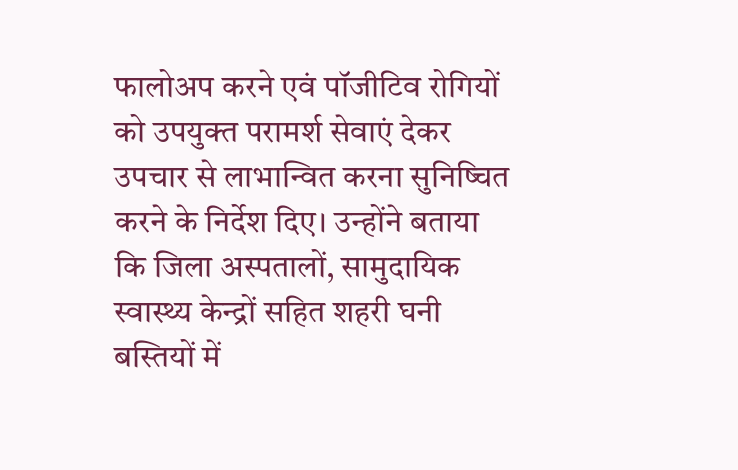फालोअप करने एवं पॉजीटिव रोगियों को उपयुक्त परामर्श सेवाएं देकर उपचार से लाभान्वित करना सुनिष्चित करने के निर्देश दिए। उन्होंने बताया कि जिला अस्पतालों, सामुदायिक स्वास्थ्य केन्द्रों सहित शहरी घनी बस्तियों में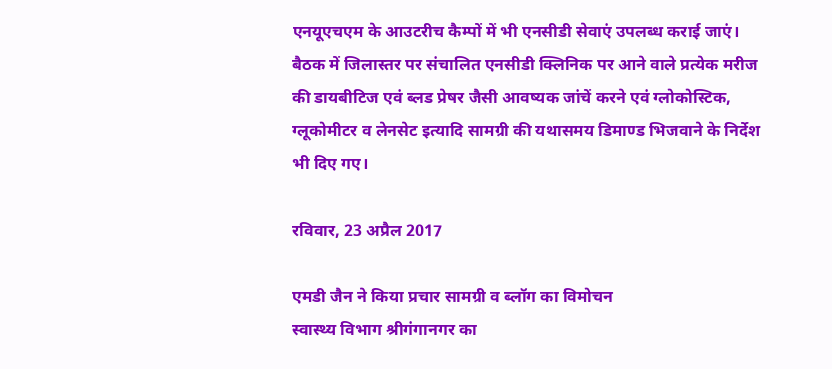एनयूएचएम के आउटरीच कैम्पों में भी एनसीडी सेवाएं उपलब्ध कराई जाएं। बैठक में जिलास्तर पर संचालित एनसीडी क्लिनिक पर आने वाले प्रत्येक मरीज की डायबीटिज एवं ब्लड प्रेषर जैसी आवष्यक जांचें करने एवं ग्लोकोस्टिक, ग्लूकोमीटर व लेनसेट इत्यादि सामग्री की यथासमय डिमाण्ड भिजवाने के निर्देश भी दिए गए।

रविवार, 23 अप्रैल 2017

एमडी जैन ने किया प्रचार सामग्री व ब्लॉग का विमोचन
स्वास्थ्य विभाग श्रीगंगानगर का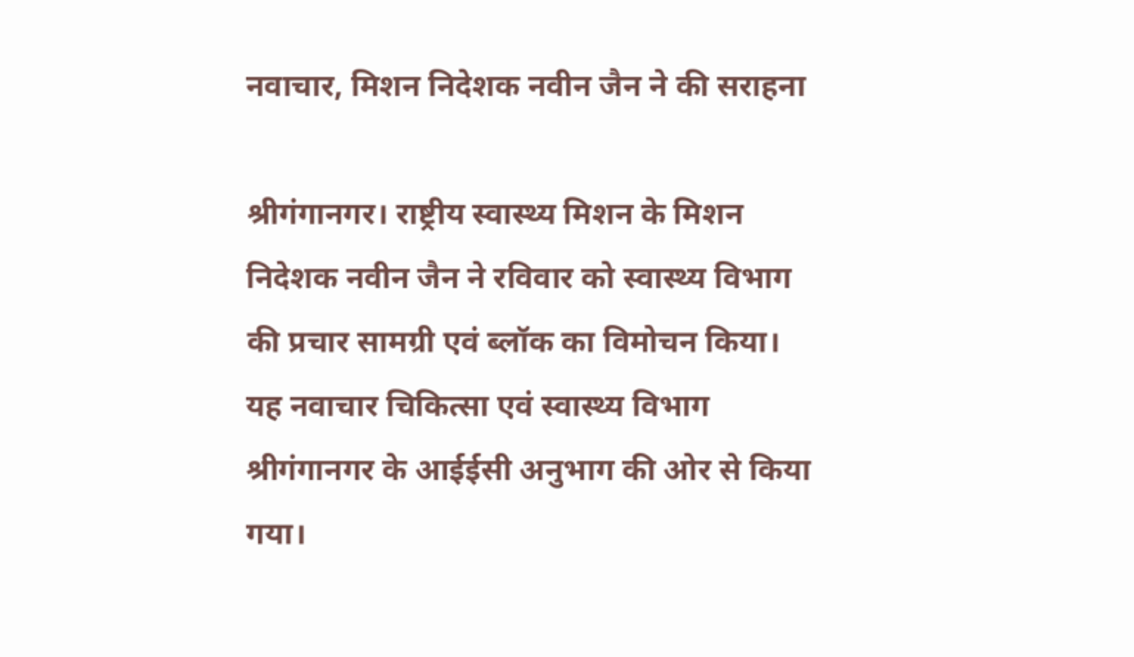नवाचार, मिशन निदेशक नवीन जैन ने की सराहना

श्रीगंगानगर। राष्ट्रीय स्वास्थ्य मिशन के मिशन निदेशक नवीन जैन ने रविवार को स्वास्थ्य विभाग की प्रचार सामग्री एवं ब्लॉक का विमोचन किया। यह नवाचार चिकित्सा एवं स्वास्थ्य विभाग श्रीगंगानगर के आईईसी अनुभाग की ओर से किया गया।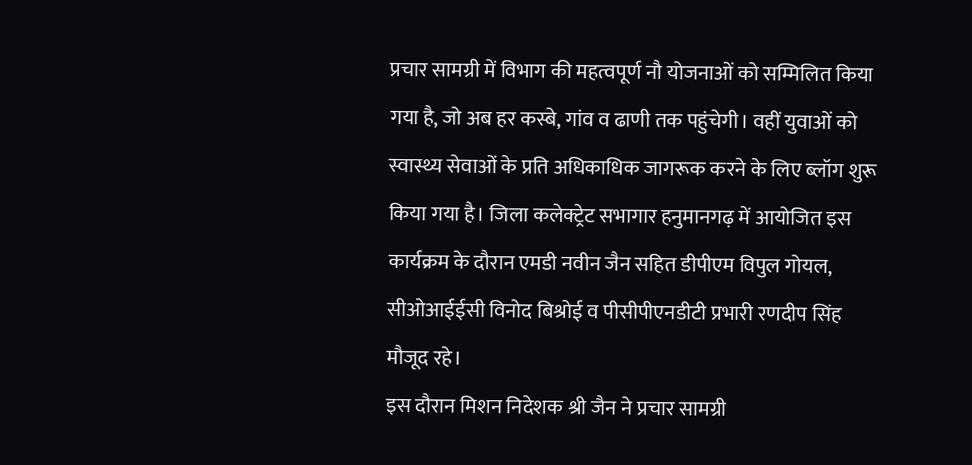प्रचार सामग्री में विभाग की महत्वपूर्ण नौ योजनाओं को सम्मिलित किया गया है, जो अब हर कस्बे, गांव व ढाणी तक पहुंचेगी। वहीं युवाओं को स्वास्थ्य सेवाओं के प्रति अधिकाधिक जागरूक करने के लिए ब्लॉग शुरू किया गया है। जिला कलेक्ट्रेट सभागार हनुमानगढ़ में आयोजित इस कार्यक्रम के दौरान एमडी नवीन जैन सहित डीपीएम विपुल गोयल, सीओआईईसी विनोद बिश्रोई व पीसीपीएनडीटी प्रभारी रणदीप सिंह मौजूद रहे।
इस दौरान मिशन निदेशक श्री जैन ने प्रचार सामग्री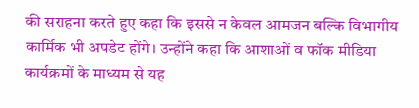की सराहना करते हुए कहा कि इससे न केवल आमजन बल्कि विभागीय कार्मिक भी अपडेट होंगे। उन्होंने कहा कि आशाओं व फॉक मीडिया कार्यक्रमों के माध्यम से यह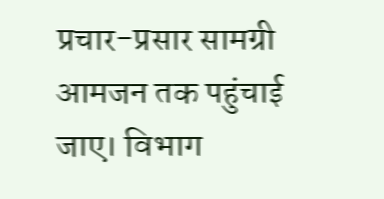प्रचार-प्रसार सामग्री आमजन तक पहुंचाई जाए। विभाग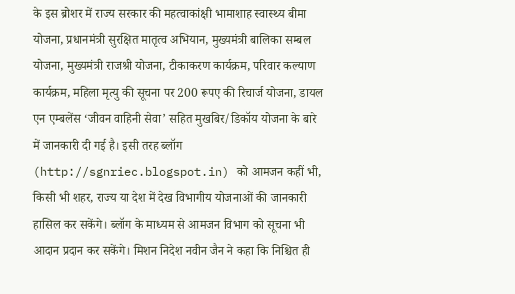के इस ब्रोशर में राज्य सरकार की महत्वाकांक्षी भामाशाह स्वास्थ्य बीमा योजना, प्रधानमंत्री सुरक्षित मातृत्व अभियान, मुख्यमंत्री बालिका सम्बल योजना, मुख्यमंत्री राजश्री योजना, टीकाकरण कार्यक्रम, परिवार कल्याण कार्यक्रम, महिला मृत्यु की सूचना पर 200 रूपए की रिचार्ज योजना, डायल एन एम्बलेंस ‘जीवन वाहिनी सेवा’ सहित मुखबिर/डिकॉय योजना के बारे में जानकारी दी गई है। इसी तरह ब्लॉग (http://sgnriec.blogspot.in) को आमजन कहीं भी, किसी भी शहर, राज्य या देश में देख विभागीय योजनाओं की जानकारी हासिल कर सकेंगे। ब्लॉग के माध्यम से आमजन विभाग को सूचना भी आदान प्रदान कर सकेंगे। मिशन निदेश नवीन जैन ने कहा कि निश्चित ही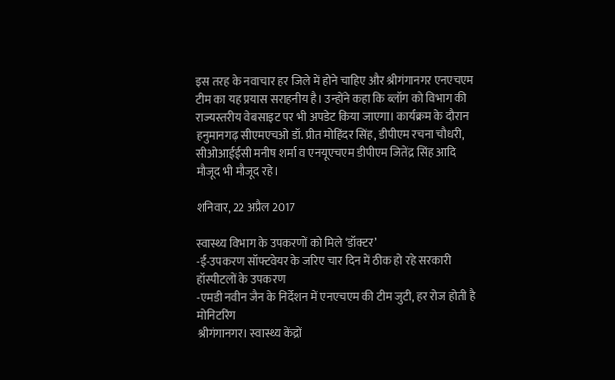इस तरह के नवाचार हर जिले में होने चाहिए और श्रीगंगानगर एनएचएम टीम का यह प्रयास सराहनीय है। उन्होंने कहा कि ब्लॉग को विभाग की राज्यस्तरीय वेबसाइट पर भी अपडेट किया जाएगा। कार्यक्रम के दौरान हनुमानगढ़ सीएमएचओ डॉ. प्रीत मोहिंदर सिंह, डीपीएम रचना चौधरी, सीओआईईसी मनीष शर्मा व एनयूएचएम डीपीएम जितेंद्र सिंह आदि मौजूद भी मौजूद रहे।

शनिवार, 22 अप्रैल 2017

स्वास्थ्य विभाग के उपकरणों को मिले ‘डॉक्टर’
-ई-उपकरण सॉफ्टवेयर के जरिए चार दिन में ठीक हो रहे सरकारी हॉस्पीटलों के उपकरण
-एमडी नवीन जैन के निर्देशन में एनएचएम की टीम जुटी, हर रोज होती है मोनिटरिंग
श्रीगंगानगर। स्वास्थ्य केंद्रों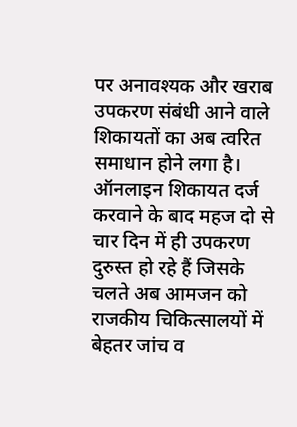पर अनावश्यक और खराब उपकरण संबंधी आने वाले शिकायतों का अब त्वरित समाधान होने लगा है। ऑनलाइन शिकायत दर्ज करवाने के बाद महज दो से चार दिन में ही उपकरण दुरुस्त हो रहे हैं जिसके चलते अब आमजन को राजकीय चिकित्सालयों में बेहतर जांच व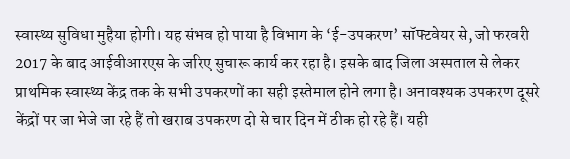स्वास्थ्य सुविधा मुहैया होगी। यह संभव हो पाया है विभाग के ‘ई-उपकरण’ सॉफ्टवेयर से, जो फरवरी 2017 के बाद आईवीआरएस के जरिए सुचारू कार्य कर रहा है। इसके बाद जिला अस्पताल से लेकर प्राथमिक स्वास्थ्य केंद्र तक के सभी उपकरणों का सही इस्तेमाल होने लगा है। अनावश्यक उपकरण दूसरे केंद्रों पर जा भेजे जा रहे हैं तो खराब उपकरण दो से चार दिन में ठीक हो रहे हैं। यही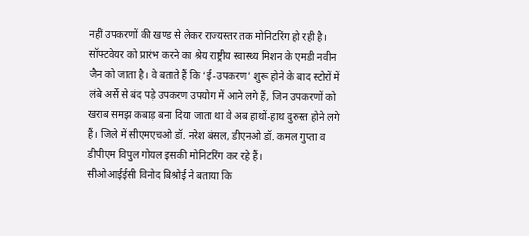नहीं उपकरणों की खण्ड से लेकर राज्यस्तर तक मोनिटरिंग हो रही है। सॉफ्टवेयर को प्रारंभ करने का श्रेय राष्ट्रीय स्वास्थ्य मिशन के एमडी नवीन जैन को जाता है। वे बताते हैं कि ‘ई-उपकरण’ शुरू होने के बाद स्टोरों में लंबे अर्से से बंद पड़े उपकरण उपयोग में आने लगे हैं, जिन उपकरणों को खराब समझ कबाड़ बना दिया जाता था वे अब हाथों-हाथ दुरुस्त होने लगे हैं। जिले में सीएमएचओ डॉ. नरेश बंसल, डीएनओ डॉ. कमल गुप्ता व डीपीएम विपुल गोयल इसकी मोनिटरिंग कर रहे हैं।
सीओआईईसी विनोद बिश्रोई ने बताया कि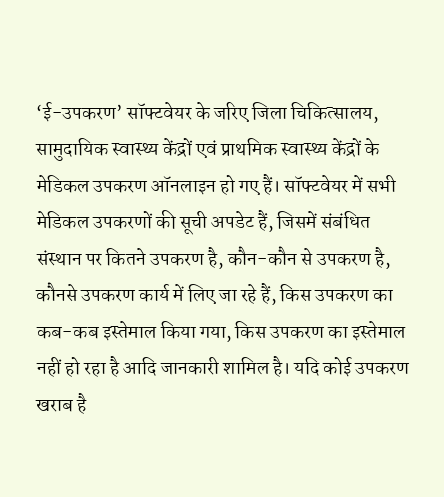‘ई-उपकरण’ सॉफ्टवेयर के जरिए जिला चिकित्सालय, सामुदायिक स्वास्थ्य केंद्रों एवं प्राथमिक स्वास्थ्य केंद्रों के मेडिकल उपकरण ऑनलाइन हो गए हैं। सॉफ्टवेयर में सभी मेडिकल उपकरणों की सूची अपडेट हैं, जिसमें संबंधित संस्थान पर कितने उपकरण है, कौन-कौन से उपकरण है, कौनसे उपकरण कार्य में लिए जा रहे हैं, किस उपकरण का कब-कब इस्तेमाल किया गया, किस उपकरण का इस्तेमाल नहीं हो रहा है आदि जानकारी शामिल है। यदि कोई उपकरण खराब है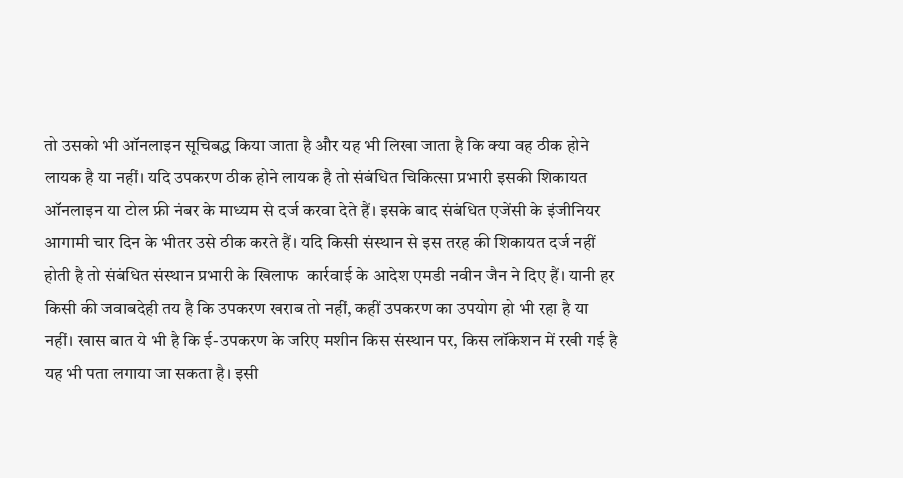तो उसको भी ऑनलाइन सूचिबद्ध किया जाता है और यह भी लिखा जाता है कि क्या वह ठीक होने लायक है या नहीं। यदि उपकरण ठीक होने लायक है तो संबंधित चिकित्सा प्रभारी इसकी शिकायत ऑनलाइन या टोल फ्री नंबर के माध्यम से दर्ज करवा देते हैं। इसके बाद संबंधित एजेंसी के इंजीनियर आगामी चार दिन के भीतर उसे ठीक करते हैं। यदि किसी संस्थान से इस तरह की शिकायत दर्ज नहीं होती है तो संबंधित संस्थान प्रभारी के खिलाफ  कार्रवाई के आदेश एमडी नवीन जैन ने दिए हैं। यानी हर किसी की जवाबदेही तय है कि उपकरण खराब तो नहीं, कहीं उपकरण का उपयोग हो भी रहा है या नहीं। खास बात ये भी है कि ई-उपकरण के जरिए मशीन किस संस्थान पर, किस लॉकेशन में रखी गई है यह भी पता लगाया जा सकता है। इसी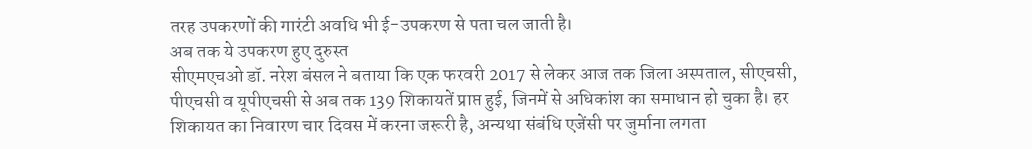तरह उपकरणों की गारंटी अवधि भी ई-उपकरण से पता चल जाती है।
अब तक ये उपकरण हुए दुरुस्त
सीएमएचओ डॉ. नरेश बंसल ने बताया कि एक फरवरी 2017 से लेकर आज तक जिला अस्पताल, सीएचसी, पीएचसी व यूपीएचसी से अब तक 139 शिकायतें प्राप्त हुई, जिनमें से अधिकांश का समाधान हो चुका है। हर शिकायत का निवारण चार दिवस में करना जरूरी है, अन्यथा संबंधि एजेंसी पर जुर्माना लगता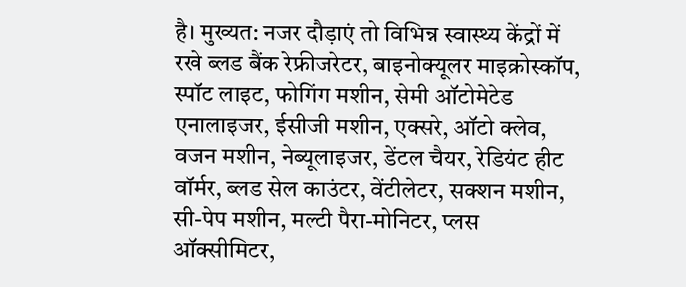है। मुख्यत: नजर दौड़ाएं तो विभिन्न स्वास्थ्य केंद्रों में रखे ब्लड बैंक रेफ्रीजरेटर, बाइनोक्यूलर माइक्रोस्कॉप, स्पॉट लाइट, फोगिंग मशीन, सेमी ऑटोमेटेड एनालाइजर, ईसीजी मशीन, एक्सरे, ऑटो क्लेव, वजन मशीन, नेब्यूलाइजर, डेंटल चैयर, रेडियंट हीट वॉर्मर, ब्लड सेल काउंटर, वेंटीलेटर, सक्शन मशीन, सी-पेप मशीन, मल्टी पैरा-मोनिटर, प्लस ऑक्सीमिटर,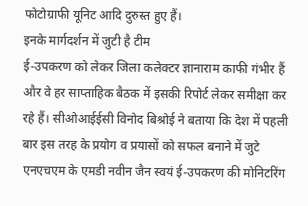फोटोग्राफी यूनिट आदि दुरुस्त हुए हैं।
इनके मार्गदर्शन में जुटी है टीम
ई-उपकरण को लेकर जिला कलेक्टर ज्ञानाराम काफी गंभीर हैं और वे हर साप्ताहिक बैठक में इसकी रिपोर्ट लेकर समीक्षा कर रहे हैं। सीओआईईसी विनोद बिश्रोई ने बताया कि देश में पहली बार इस तरह के प्रयोग व प्रयासों को सफल बनाने में जुटे एनएचएम के एमडी नवीन जैन स्वयं ई-उपकरण की मोनिटरिंग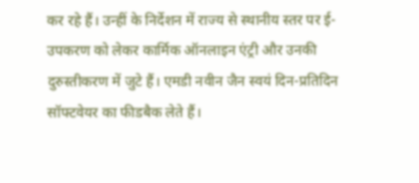कर रहे हैं। उन्हीं के निर्देशन में राज्य से स्थानीय स्तर पर ई-उपकरण को लेकर कार्मिक ऑनलाइन एंट्री और उनकी दुरुस्तीकरण में जुटे हैं। एमडी नवीन जैन स्वयं दिन-प्रतिदिन सॉफ्टवेयर का फीडबैक लेते हैं।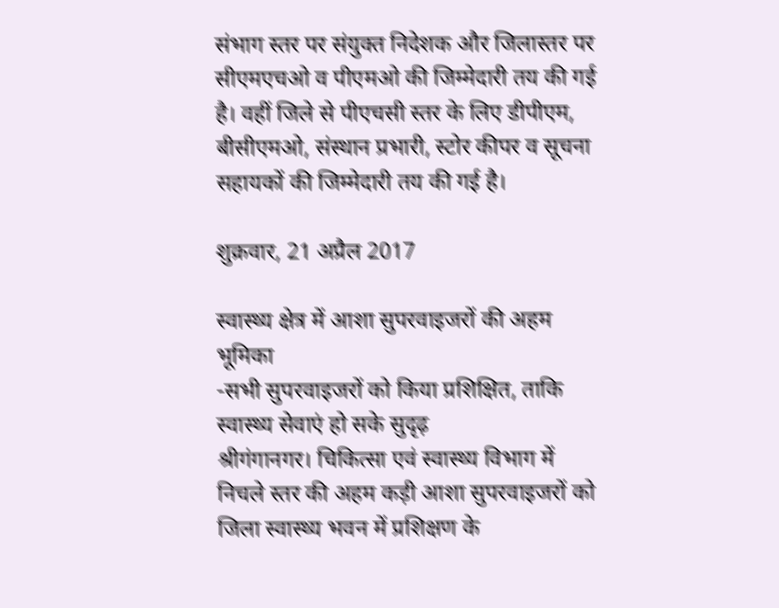संभाग स्तर पर संयुक्त निदेशक और जिलास्तर पर सीएमएचओ व पीएमओ की जिम्मेदारी तय की गई है। वहीं जिले से पीएचसी स्तर के लिए डीपीएम, बीसीएमओ, संस्थान प्रभारी, स्टोर कीपर व सूचना सहायकों की जिम्मेदारी तय की गई है।

शुक्रवार, 21 अप्रैल 2017

स्वास्थ्य क्षेत्र में आशा सुपरवाइजरों की अहम भूमिका
-सभी सुपरवाइजरों को किया प्रशिक्षित, ताकि स्वास्थ्य सेवाएं हो सके सुदृढ़
श्रीगंगानगर। चिकित्सा एवं स्वास्थ्य विभाग में निचले स्तर की अहम कड़ी आशा सुपरवाइजरों को जिला स्वास्थ्य भवन में प्रशिक्षण के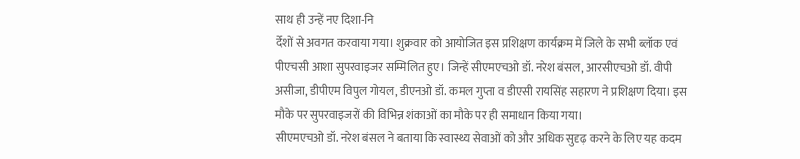साथ ही उन्हें नए दिशा-नि
र्देशों से अवगत करवाया गया। शुक्रवार को आयोजित इस प्रशिक्षण कार्यक्रम में जिले के सभी ब्लॉक एवं पीएचसी आशा सुपरवाइजर सम्मिलित हुए। जिन्हें सीएमएचओ डॉ. नरेश बंसल, आरसीएचओ डॉ. वीपी असीजा, डीपीएम विपुल गोयल, डीएनओ डॉ. कमल गुप्ता व डीएसी रायसिंह सहारण ने प्रशिक्षण दिया। इस मौके पर सुपरवाइजरों की विभिन्न शंकाओं का मौके पर ही समाधान किया गया।
सीएमएचओ डॉ. नरेश बंसल ने बताया कि स्वास्थ्य सेवाओं को और अधिक सुदृढ़ करने के लिए यह कदम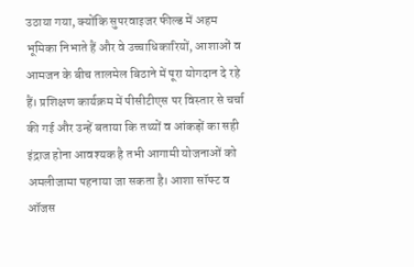उठाया गया, क्योंकि सुपरवाइजर फील्ड में अहम भूमिका निभाते हैं और वे उच्चाधिकारियों, आशाओं व आमजन के बीच तालमेल बिठाने में पूरा योगदान दे रहे हैं। प्रशिक्षण कार्यक्रम में पीसीटीएस पर विस्तार से चर्चा की गई और उन्हें बताया कि तथ्यों व आंकड़ों का सही इंद्राज होना आवश्यक है तभी आगामी योजनाओं को अमलीजामा पहनाया जा सकता है। आशा सॉफ्ट व ऑजस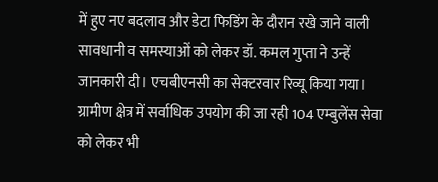में हुए नए बदलाव और डेटा फिडिंग के दौरान रखे जाने वाली सावधानी व समस्याओं को लेकर डॉ. कमल गुप्ता ने उन्हें जानकारी दी। एचबीएनसी का सेक्टरवार रिव्यू किया गया। ग्रामीण क्षेत्र में सर्वाधिक उपयोग की जा रही 104 एम्बुलेंस सेवा को लेकर भी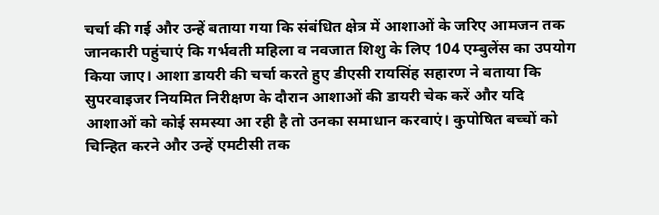चर्चा की गई और उन्हें बताया गया कि संबंधित क्षेत्र में आशाओं के जरिए आमजन तक जानकारी पहुंचाएं कि गर्भवती महिला व नवजात शिशु के लिए 104 एम्बुलेंस का उपयोग किया जाए। आशा डायरी की चर्चा करते हुए डीएसी रायसिंह सहारण ने बताया कि सुपरवाइजर नियमित निरीक्षण के दौरान आशाओं की डायरी चेक करें और यदि आशाओं को कोई समस्या आ रही है तो उनका समाधान करवाएं। कुपोषित बच्चों को चिन्हित करने और उन्हें एमटीसी तक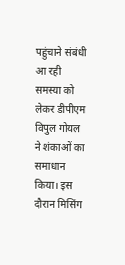पहुंचाने संबंधी आ रही समस्या को लेकर डीपीएम विपुल गोयल ने शंकाओं का समाधान किया। इस दौरान मिसिंग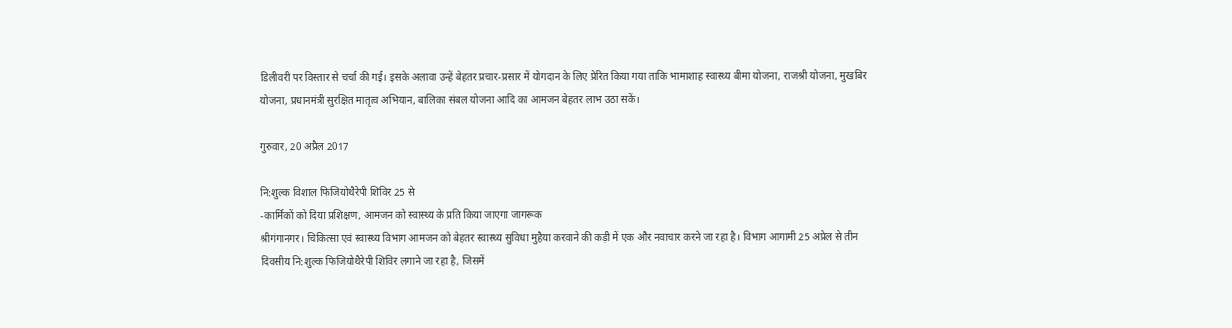डिलीवरी पर विस्तार से चर्चा की गई। इसके अलावा उन्हें बेहतर प्रचार-प्रसार में योगदान के लिए प्रेरित किया गया ताकि भामाशाह स्वास्थ्य बीमा योजना, राजश्री योजना, मुखबिर योजना, प्रधानमंत्री सुरक्षित मातृत्व अभियान, बालिका संबल योजना आदि का आमजन बेहतर लाभ उठा सकें।

गुरुवार, 20 अप्रैल 2017

नि:शुल्क विशाल फिजियोथैरेपी शिविर 25 से
-कार्मिकों को दिया प्रशिक्षण, आमजन को स्वास्थ्य के प्रति किया जाएगा जागरूक
श्रीगंगानगर। चिकित्सा एवं स्वास्थ्य विभाग आमजन को बेहतर स्वास्थ्य सुविधा मुहैया करवाने की कड़ी में एक और नवाचार करने जा रहा है। विभाग आगामी 25 अप्रेल से तीन दिवसीय नि:शुल्क फिजियोथैरेपी शिविर लगाने जा रहा है, जिसमें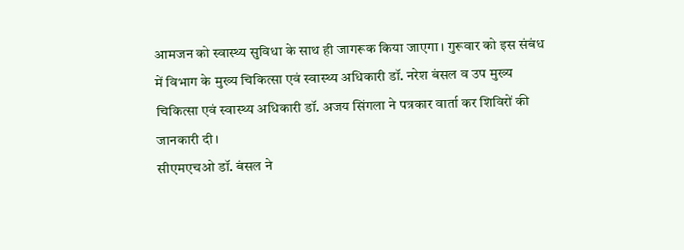आमजन को स्वास्थ्य सुविधा के साथ ही जागरूक किया जाएगा। गुरूवार को इस संबंध में विभाग के मुख्य चिकित्सा एवं स्वास्थ्य अधिकारी डॉ. नरेश बंसल व उप मुख्य चिकित्सा एवं स्वास्थ्य अधिकारी डॉ. अजय सिंगला ने पत्रकार वार्ता कर शिविरों की जानकारी दी।
सीएमएचओ डॉ. बंसल ने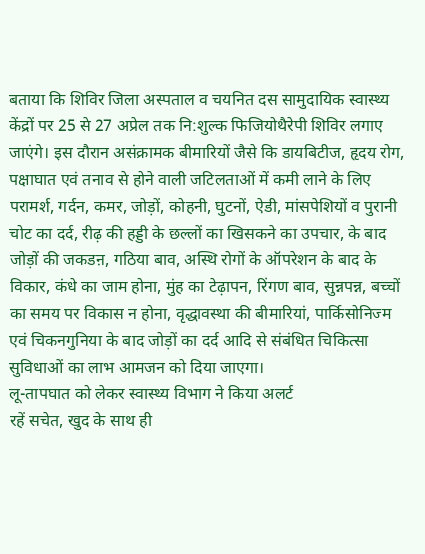बताया कि शिविर जिला अस्पताल व चयनित दस सामुदायिक स्वास्थ्य केंद्रों पर 25 से 27 अप्रेल तक नि:शुल्क फिजियोथैरेपी शिविर लगाए जाएंगे। इस दौरान असंक्रामक बीमारियों जैसे कि डायबिटीज, हृदय रोग, पक्षाघात एवं तनाव से होने वाली जटिलताओं में कमी लाने के लिए परामर्श, गर्दन, कमर, जोड़ों, कोहनी, घुटनों, ऐडी, मांसपेशियों व पुरानी चोट का दर्द, रीढ़ की हड्डी के छल्लों का खिसकने का उपचार, के बाद जोड़ों की जकडऩ, गठिया बाव, अस्थि रोगों के ऑपरेशन के बाद के विकार, कंधे का जाम होना, मुंह का टेढ़ापन, रिंगण बाव, सुन्नपन्न, बच्चों का समय पर विकास न होना, वृद्धावस्था की बीमारियां, पार्किसोनिज्म एवं चिकनगुनिया के बाद जोड़ों का दर्द आदि से संबंधित चिकित्सा सुविधाओं का लाभ आमजन को दिया जाएगा।
लू-तापघात को लेकर स्वास्थ्य विभाग ने किया अलर्ट
रहें सचेत, खुद के साथ ही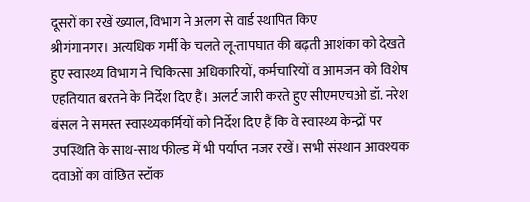दूसरों का रखें ख्याल, विभाग ने अलग से वार्ड स्थापित किए
श्रीगंगानगर। अत्यधिक गर्मी के चलते लू-तापघात की बढ़ती आशंका को देखते हुए स्वास्थ्य विभाग ने चिकित्सा अधिकारियों, कर्मचारियों व आमजन को विशेष एहतियात बरतने के निर्देश दिए हैं। अलर्ट जारी करते हुए सीएमएचओ डॉ. नरेश बंसल ने समस्त स्वास्थ्यकर्मियों को निर्देश दिए हैं कि वे स्वास्थ्य केन्द्रों पर उपस्थिति के साथ-साथ फील्ड में भी पर्याप्त नजर रखें। सभी संस्थान आवश्यक दवाओं का वांछित स्टॉक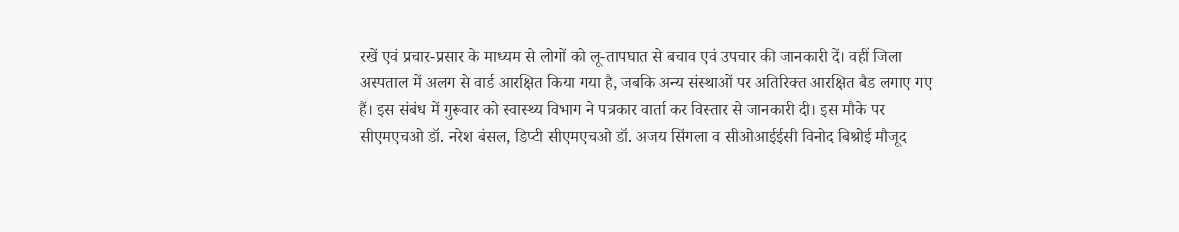रखें एवं प्रचार-प्रसार के माध्यम से लोगों को लू-तापघात से बचाव एवं उपचार की जानकारी दें। वहीं जिला अस्पताल में अलग से वार्ड आरक्षित किया गया है, जबकि अन्य संस्थाओं पर अतिरिक्त आरक्षित बैड लगाए गए हैं। इस संबंध में गुरूवार को स्वास्थ्य विभाग ने पत्रकार वार्ता कर विस्तार से जानकारी दी। इस मौके पर सीएमएचओ डॉ. नरेश बंसल, डिप्टी सीएमएचओ डॉ. अजय सिंगला व सीओआईईसी विनोद बिश्रोई मौजूद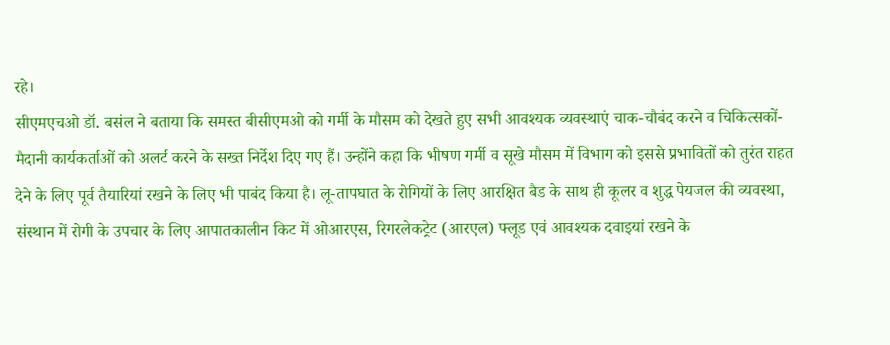रहे।
सीएमएचओ डॉ. बसंल ने बताया कि समस्त बीसीएमओ को गर्मी के मौसम को देखते हुए सभी आवश्यक व्यवस्थाएं चाक-चौबंद करने व चिकित्सकों-मैदानी कार्यकर्ताओं को अलर्ट करने के सख्त निर्देश दिए गए हैं। उन्होंने कहा कि भीषण गर्मी व सूखे मौसम में विभाग को इससे प्रभावितों को तुरंत राहत देने के लिए पूर्व तैयारियां रखने के लिए भी पाबंद किया है। लू-तापघात के रोगियों के लिए आरक्षित बैड के साथ ही कूलर व शुद्ध पेयजल की व्यवस्था, संस्थान में रोगी के उपचार के लिए आपातकालीन किट में ओआरएस, रिगरलेकट्रेट (आरएल) फ्लूड एवं आवश्यक दवाइयां रखने के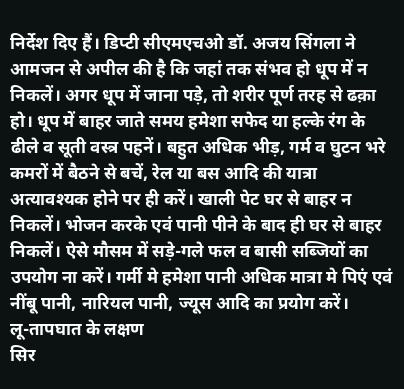निर्देश दिए हैं। डिप्टी सीएमएचओ डॉ. अजय सिंगला ने आमजन से अपील की है कि जहां तक संभव हो धूप में न निकलें। अगर धूप में जाना पड़े, तो शरीर पूर्ण तरह से ढक़ा हो। धूप में बाहर जाते समय हमेशा सफेद या हल्के रंग के ढीले व सूती वस्त्र पहनें। बहुत अधिक भीड़, गर्म व घुटन भरे कमरों में बैठने से बचें, रेल या बस आदि की यात्रा अत्यावश्यक होने पर ही करें। खाली पेट घर से बाहर न निकलें। भोजन करके एवं पानी पीने के बाद ही घर से बाहर निकलें। ऐसे मौसम में सड़े-गले फल व बासी सब्जियों का उपयोग ना करें। गर्मी मे हमेशा पानी अधिक मात्रा मे पिएं एवं नींबू पानी, नारियल पानी, ज्यूस आदि का प्रयोग करें।
लू-तापघात के लक्षण
सिर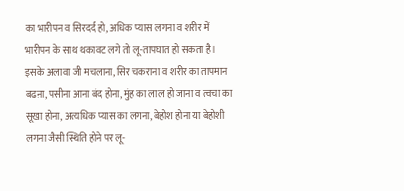का भारीपन व सिरदर्द हो, अधिक प्यास लगना व शरीर में भारीपन के साथ थकावट लगे तो लू-तापघात हो सकता है। इसके अलावा जी मचलाना, सिर चकराना व शरीर का तापमान बढऩा, पसीना आना बंद होना, मुंह का लाल हो जाना व त्वचा का सूखा होना, अत्यधिक प्यास का लगना, बेहोश होना या बेहोशी लगना जैसी स्थिति होने पर लू-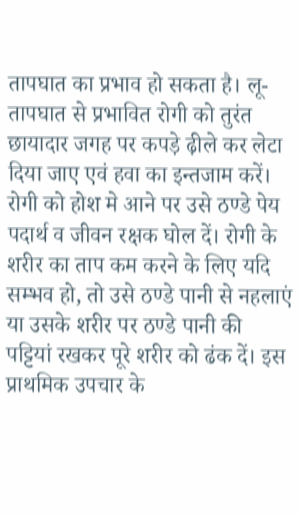तापघात का प्रभाव हो सकता है। लू-तापघात से प्रभावित रोगी को तुरंत छायादार जगह पर कपड़े ढ़ीले कर लेटा दिया जाए एवं हवा का इन्तजाम करें। रोगी को होश मे आने पर उसे ठण्डे पेय पदार्थ व जीवन रक्षक घोल दें। रोगी के शरीर का ताप कम करने के लिए यदि सम्भव हो, तो उसे ठण्डे पानी से नहलाएं या उसके शरीर पर ठण्डे पानी की पट्टियां रखकर पूरे शरीर को ढंक दें। इस प्राथमिक उपचार के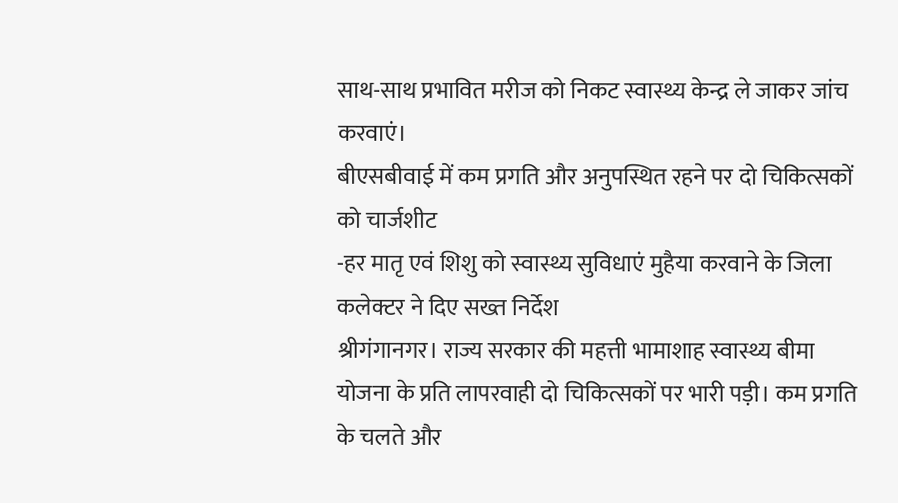साथ-साथ प्रभावित मरीज को निकट स्वास्थ्य केन्द्र ले जाकर जांच करवाएं।
बीएसबीवाई में कम प्रगति और अनुपस्थित रहने पर दो चिकित्सकों को चार्जशीट
-हर मातृ एवं शिशु को स्वास्थ्य सुविधाएं मुहैया करवाने के जिला कलेक्टर ने दिए सख्त निर्देश
श्रीगंगानगर। राज्य सरकार की महत्ती भामाशाह स्वास्थ्य बीमा योजना के प्रति लापरवाही दो चिकित्सकों पर भारी पड़ी। कम प्रगति के चलते और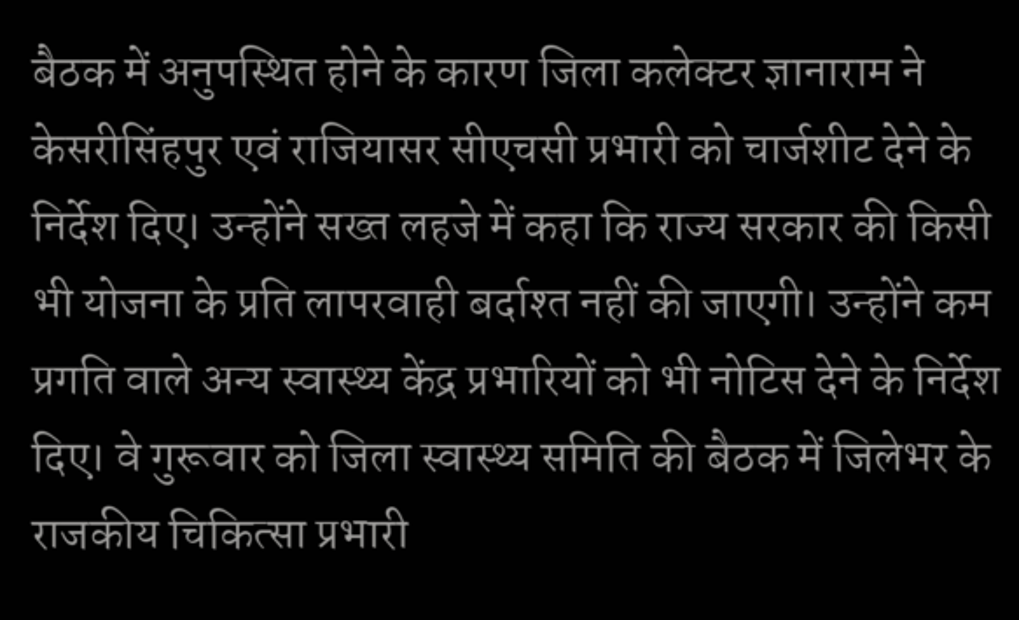बैठक में अनुपस्थित होने के कारण जिला कलेक्टर ज्ञानाराम ने केसरीसिंहपुर एवं राजियासर सीएचसी प्रभारी को चार्जशीट देने के निर्देश दिए। उन्होंने सख्त लहजे में कहा कि राज्य सरकार की किसी भी योजना के प्रति लापरवाही बर्दाश्त नहीं की जाएगी। उन्होंने कम प्रगति वाले अन्य स्वास्थ्य केंद्र प्रभारियों को भी नोटिस देने के निर्देश दिए। वे गुरूवार को जिला स्वास्थ्य समिति की बैठक में जिलेभर के राजकीय चिकित्सा प्रभारी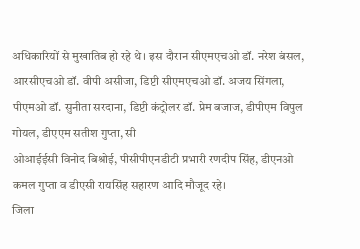अधिकारियों से मुखातिब हो रहे थे। इस दौरान सीएमएचओ डॉ. नरेश बंसल, आरसीएचओ डॉ. वीपी असीजा, डिप्टी सीएमएचओ डॉ. अजय सिंगला, पीएमओ डॉ. सुनीता सरदाना, डिप्टी कंट्रोलर डॉ. प्रेम बजाज, डीपीएम विपुल गोयल, डीएएम सतीश गुप्ता, सी
ओआईईसी विनोद बिश्रोई, पीसीपीएनडीटी प्रभारी रणदीप सिंह, डीएनओ कमल गुप्ता व डीएसी रायसिंह सहारण आदि मौजूद रहे।
जिला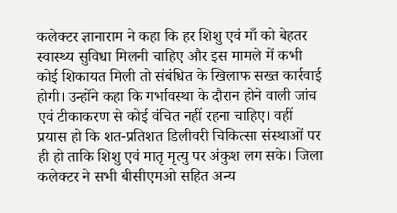कलेक्टर ज्ञानाराम ने कहा कि हर शिशु एवं माँ को बेहतर स्वास्थ्य सुविधा मिलनी चाहिए और इस मामले में कभी कोई शिकायत मिली तो संबंधित के खिलाफ सख्त कार्रवाई होगी। उन्होंने कहा कि गर्भावस्था के दौरान होने वाली जांच एवं टीकाकरण से कोई वंचित नहीं रहना चाहिए। वहीं प्रयास हो कि शत-प्रतिशत डिलीवरी चिकित्सा संस्थाओं पर ही हो ताकि शिशु एवं मातृ मृत्यु पर अंकुश लग सके। जिला कलेक्टर ने सभी बीसीएमओ सहित अन्य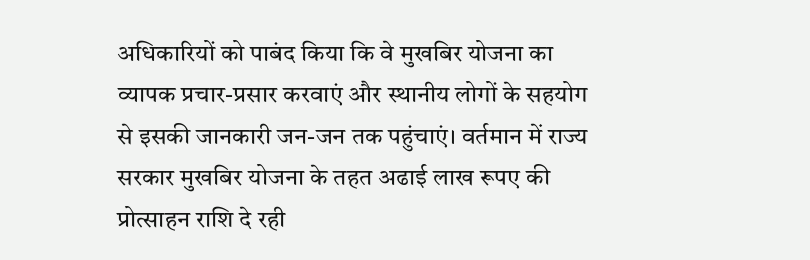अधिकारियों को पाबंद किया कि वे मुखबिर योजना का व्यापक प्रचार-प्रसार करवाएं और स्थानीय लोगों के सहयोग से इसकी जानकारी जन-जन तक पहुंचाएं। वर्तमान में राज्य सरकार मुखबिर योजना के तहत अढाई लाख रूपए की प्रोत्साहन राशि दे रही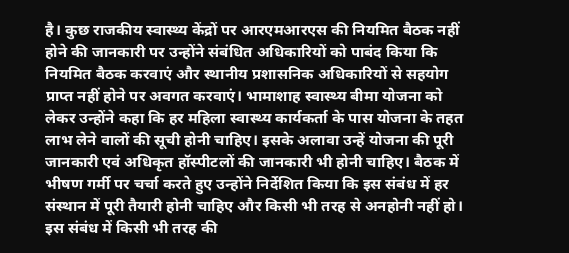है। कुछ राजकीय स्वास्थ्य केंद्रों पर आरएमआरएस की नियमित बैठक नहीं होने की जानकारी पर उन्होंने संबंधित अधिकारियों को पाबंद किया कि नियमित बैठक करवाएं और स्थानीय प्रशासनिक अधिकारियों से सहयोग प्राप्त नहीं होने पर अवगत करवाएं। भामाशाह स्वास्थ्य बीमा योजना को लेकर उन्होंने कहा कि हर महिला स्वास्थ्य कार्यकर्ता के पास योजना के तहत लाभ लेने वालों की सूची होनी चाहिए। इसके अलावा उन्हें योजना की पूरी जानकारी एवं अधिकृत हॉस्पीटलों की जानकारी भी होनी चाहिए। बैठक में भीषण गर्मी पर चर्चा करते हुए उन्होंने निर्देशित किया कि इस संबंध में हर संस्थान में पूरी तैयारी होनी चाहिए और किसी भी तरह से अनहोनी नहीं हो। इस संबंध में किसी भी तरह की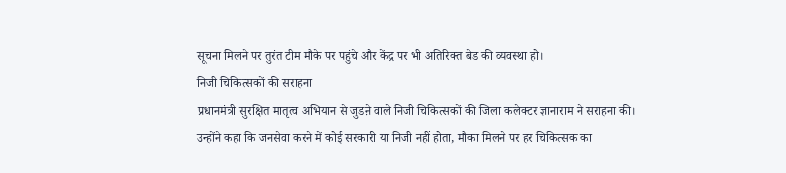सूचना मिलने पर तुरंत टीम मौके पर पहुंचे और केंद्र पर भी अतिरिक्त बेड की व्यवस्था हो।
निजी चिकित्सकों की सराहना
प्रधानमंत्री सुरक्षित मातृत्व अभियान से जुडऩे वाले निजी चिकित्सकों की जिला कलेक्टर ज्ञानाराम ने सराहना की। उन्होंने कहा कि जनसेवा करने में कोई सरकारी या निजी नहीं होता, मौका मिलने पर हर चिकित्सक का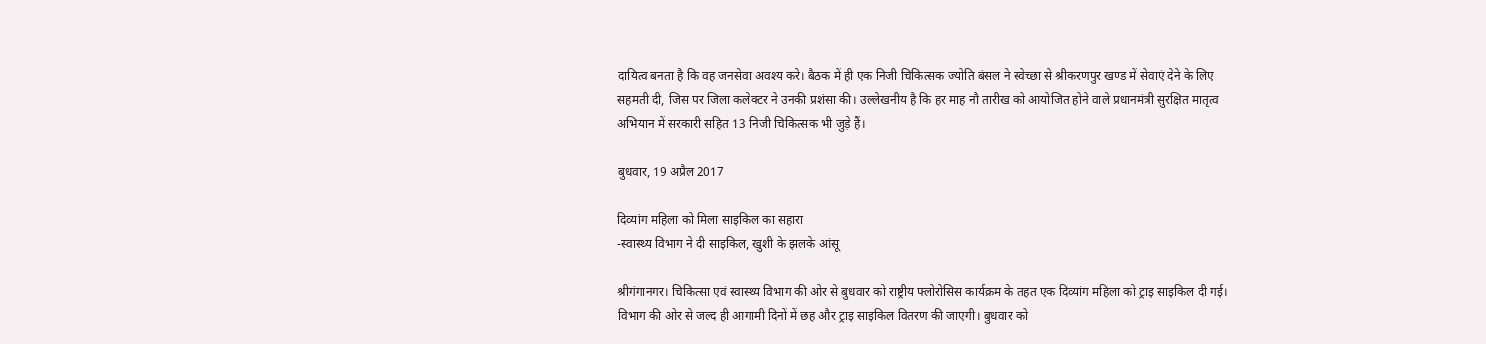दायित्व बनता है कि वह जनसेवा अवश्य करे। बैठक में ही एक निजी चिकित्सक ज्योति बंसल ने स्वेच्छा से श्रीकरणपुर खण्ड में सेवाएं देने के लिए सहमती दी, जिस पर जिला कलेक्टर ने उनकी प्रशंसा की। उल्लेखनीय है कि हर माह नौ तारीख को आयोजित होने वाले प्रधानमंत्री सुरक्षित मातृत्व अभियान में सरकारी सहित 13 निजी चिकित्सक भी जुड़े हैं।

बुधवार, 19 अप्रैल 2017

दिव्यांग महिला को मिला साइकिल का सहारा
-स्वास्थ्य विभाग ने दी साइकिल, खुशी के झलके आंसू

श्रीगंगानगर। चिकित्सा एवं स्वास्थ्य विभाग की ओर से बुधवार को राष्ट्रीय फ्लोरोसिस कार्यक्रम के तहत एक दिव्यांग महिला को ट्राइ साइकिल दी गई। विभाग की ओर से जल्द ही आगामी दिनों में छह और ट्राइ साइकिल वितरण की जाएगी। बुधवार को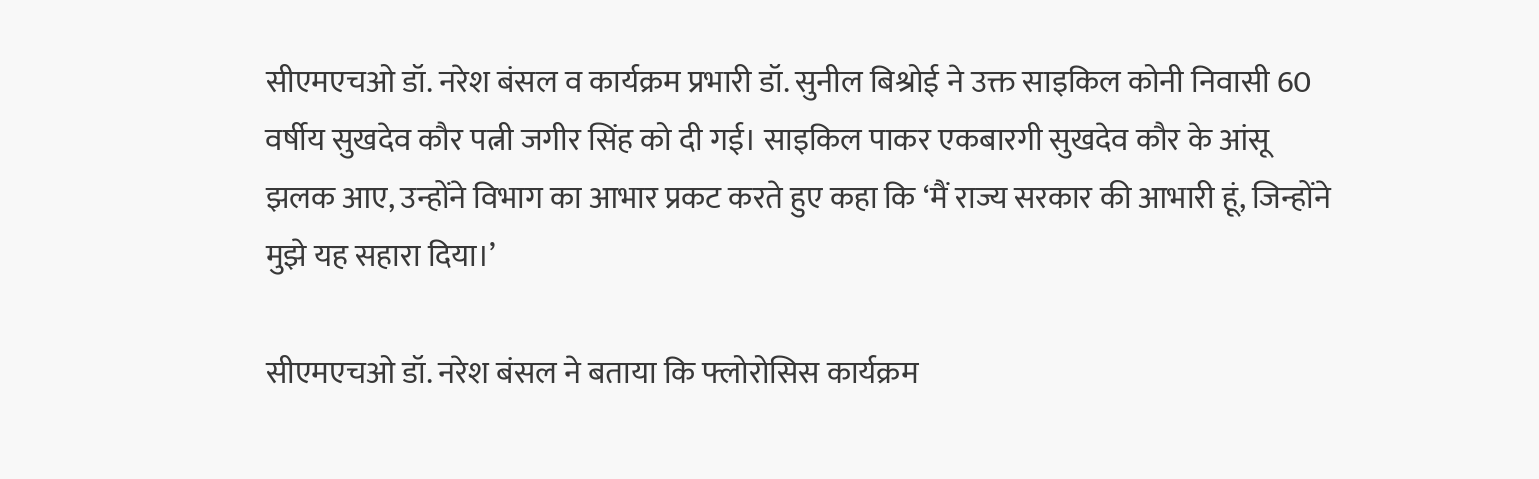सीएमएचओ डॉ. नरेश बंसल व कार्यक्रम प्रभारी डॉ. सुनील बिश्रोई ने उक्त साइकिल कोनी निवासी 60 वर्षीय सुखदेव कौर पत्नी जगीर सिंह को दी गई। साइकिल पाकर एकबारगी सुखदेव कौर के आंसू झलक आए, उन्होंने विभाग का आभार प्रकट करते हुए कहा कि ‘मैं राज्य सरकार की आभारी हूं, जिन्होंने मुझे यह सहारा दिया।’

सीएमएचओ डॉ. नरेश बंसल ने बताया कि फ्लोरोसिस कार्यक्रम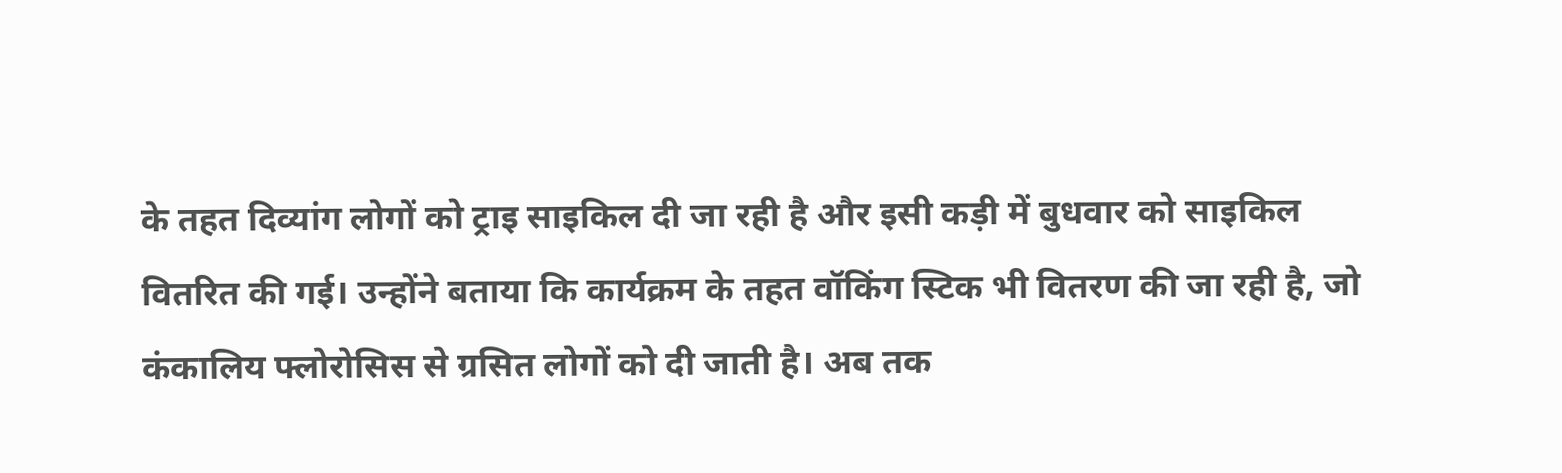के तहत दिव्यांग लोगों को ट्राइ साइकिल दी जा रही है और इसी कड़ी में बुधवार को साइकिल वितरित की गई। उन्होंने बताया कि कार्यक्रम के तहत वॉकिंग स्टिक भी वितरण की जा रही है, जो कंकालिय फ्लोरोसिस से ग्रसित लोगों को दी जाती है। अब तक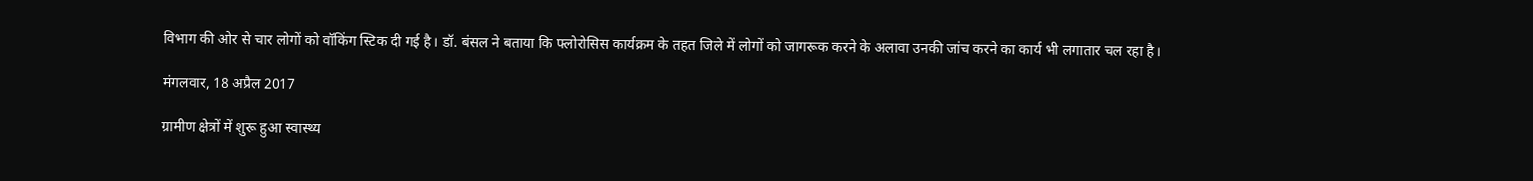विभाग की ओर से चार लोगों को वॉकिंग स्टिक दी गई है। डॉ. बंसल ने बताया कि फ्लोरोसिस कार्यक्रम के तहत जिले में लोगों को जागरूक करने के अलावा उनकी जांच करने का कार्य भी लगातार चल रहा है।

मंगलवार, 18 अप्रैल 2017

ग्रामीण क्षेत्रों में शुरू हुआ स्वास्थ्य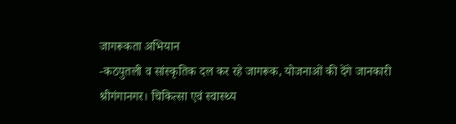जागरूकता अभियान
-कठपुतली व सांस्कृतिक दल कर रहे जागरूक, योजनाओं की देंगे जानकारी
श्रीगंगानगर। चिकित्सा एवं स्वास्थ्य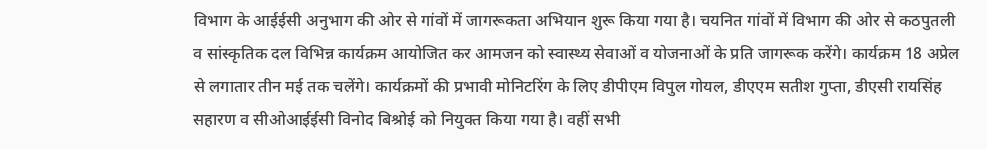विभाग के आईईसी अनुभाग की ओर से गांवों में जागरूकता अभियान शुरू किया गया है। चयनित गांवों में विभाग की ओर से कठपुतली व सांस्कृतिक दल विभिन्न कार्यक्रम आयोजित कर आमजन को स्वास्थ्य सेवाओं व योजनाओं के प्रति जागरूक करेंगे। कार्यक्रम 18 अप्रेल से लगातार तीन मई तक चलेंगे। कार्यक्रमों की प्रभावी मोनिटरिंग के लिए डीपीएम विपुल गोयल, डीएएम सतीश गुप्ता, डीएसी रायसिंह सहारण व सीओआईईसी विनोद बिश्रोई को नियुक्त किया गया है। वहीं सभी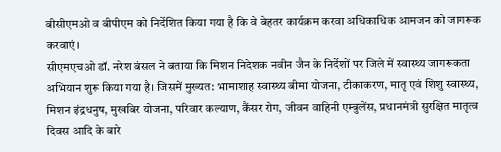बीसीएमओ व बीपीएम को निर्देशित किया गया है कि वे बेहतर कार्यक्रम करवा अधिकाधिक आमजन को जागरूक करवाएं।
सीएमएचओ डॉ. नरेश बंसल ने बताया कि मिशन निदेशक नवीन जैन के निर्देशों पर जिले में स्वास्थ्य जागरूकता अभियान शुरू किया गया है। जिसमें मुख्यत: भामाशाह स्वास्थ्य बीमा योजना, टीकाकरण, मातृ एवं शिशु स्वास्थ्य, मिशन इंद्रधनुष, मुखबिर योजना, परिवार कल्याण, कैंसर रोग, जीवन वाहिनी एम्बुलेंस, प्रधानमंत्री सुरक्षित मातृत्व दिवस आदि के बारे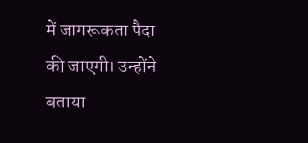में जागरूकता पैदा की जाएगी। उन्होंने बताया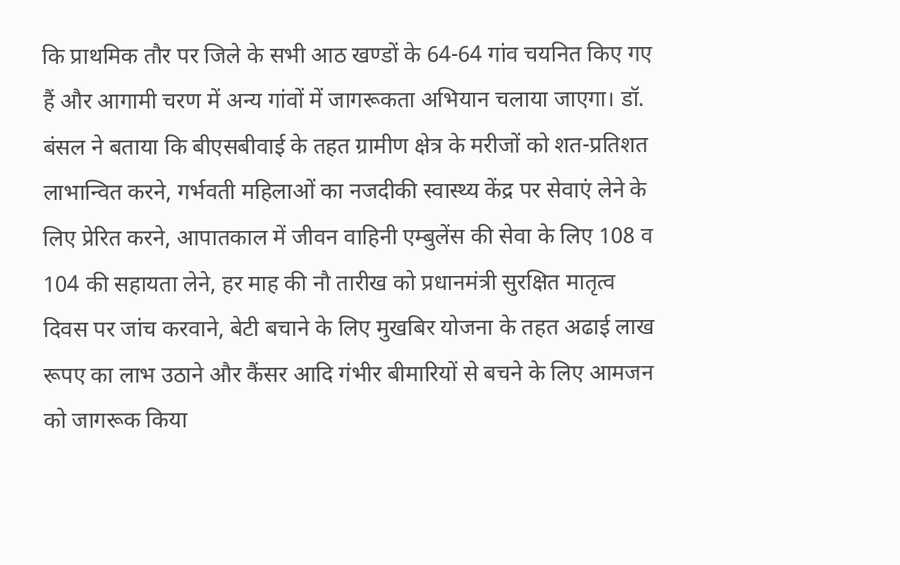कि प्राथमिक तौर पर जिले के सभी आठ खण्डों के 64-64 गांव चयनित किए गए हैं और आगामी चरण में अन्य गांवों में जागरूकता अभियान चलाया जाएगा। डॉ. बंसल ने बताया कि बीएसबीवाई के तहत ग्रामीण क्षेत्र के मरीजों को शत-प्रतिशत लाभान्वित करने, गर्भवती महिलाओं का नजदीकी स्वास्थ्य केंद्र पर सेवाएं लेने के लिए प्रेरित करने, आपातकाल में जीवन वाहिनी एम्बुलेंस की सेवा के लिए 108 व 104 की सहायता लेने, हर माह की नौ तारीख को प्रधानमंत्री सुरक्षित मातृत्व दिवस पर जांच करवाने, बेटी बचाने के लिए मुखबिर योजना के तहत अढाई लाख रूपए का लाभ उठाने और कैंसर आदि गंभीर बीमारियों से बचने के लिए आमजन को जागरूक किया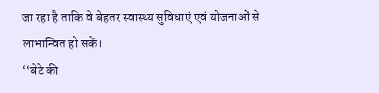जा रहा है ताकि वे बेहतर स्वास्थ्य सुविधाएं एवं योजनाओं से लाभान्वित हो सकें।
‘‘बेटे की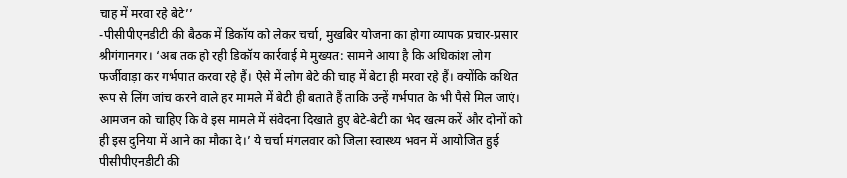चाह में मरवा रहे बेटे’’
-पीसीपीएनडीटी की बैठक में डिकॉय को लेकर चर्चा, मुखबिर योजना का होगा व्यापक प्रचार-प्रसार
श्रीगंगानगर। ‘अब तक हो रही डिकॉय कार्रवाई मे मुख्यत: सामने आया है कि अधिकांश लोग फर्जीवाड़ा कर गर्भपात करवा रहे हैं। ऐसे में लोग बेटे की चाह में बेटा ही मरवा रहे हैं। क्योंकि कथित रूप से लिंग जांच करने वाले हर मामले में बेटी ही बताते हैं ताकि उन्हें गर्भपात के भी पैसे मिल जाएं। आमजन को चाहिए कि वे इस मामले में संवेदना दिखाते हुए बेटे-बेटी का भेद खत्म करें और दोनों को ही इस दुनिया में आने का मौका दे।’ ये चर्चा मंगलवार को जिला स्वास्थ्य भवन में आयोजित हुई पीसीपीएनडीटी की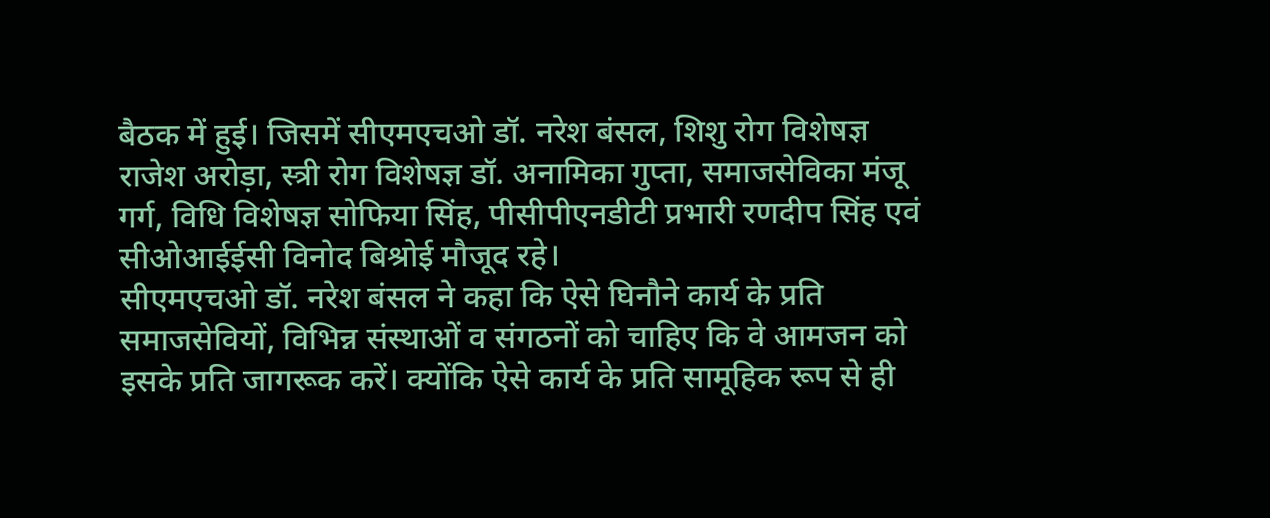बैठक में हुई। जिसमें सीएमएचओ डॉ. नरेश बंसल, शिशु रोग विशेषज्ञ राजेश अरोड़ा, स्त्री रोग विशेषज्ञ डॉ. अनामिका गुप्ता, समाजसेविका मंजू गर्ग, विधि विशेषज्ञ सोफिया सिंह, पीसीपीएनडीटी प्रभारी रणदीप सिंह एवं सीओआईईसी विनोद बिश्रोई मौजूद रहे।
सीएमएचओ डॉ. नरेश बंसल ने कहा कि ऐसे घिनौने कार्य के प्रति समाजसेवियों, विभिन्न संस्थाओं व संगठनों को चाहिए कि वे आमजन को इसके प्रति जागरूक करें। क्योंकि ऐसे कार्य के प्रति सामूहिक रूप से ही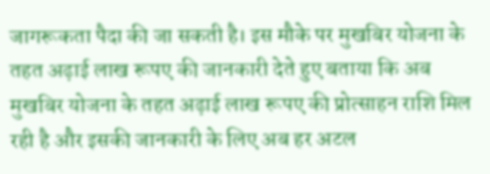जागरूकता पैदा की जा सकती है। इस मौके पर मुखबिर योजना के तहत अढ़ाई लाख रूपए की जानकारी देते हुए बताया कि अब मुखबिर योजना के तहत अढ़ाई लाख रूपए की प्रोत्साहन राशि मिल रही है और इसकी जानकारी के लिए अब हर अटल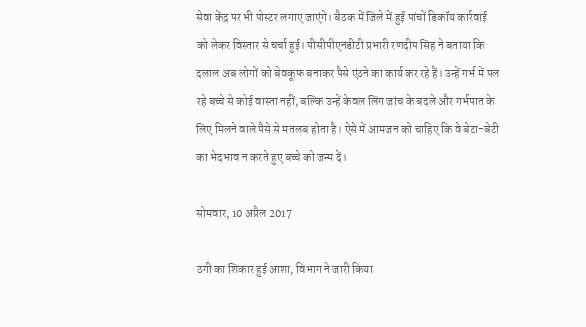सेवा केंद्र पर भी पोस्टर लगाए जाएंगे। बैठक में जिले में हुई पांचों डिकॉय कार्रवाई को लेकर विस्तार से चर्चा हुई। पीसीपीएनडीटी प्रभारी रणदीप सिंह ने बताया कि दलाल अब लोगों को बेवकूफ बनाकर पैसे एंठने का कार्य कर रहे हैं। उन्हें गर्भ में पल रहे बच्चे से कोई वास्ता नहीं, बल्कि उन्हें केवल लिंग जांच के बदले और गर्भपात के लिए मिलने वाले पैसे से मतलब होता है। ऐसे में आमजन को चाहिए कि वे बेटा-बेटी का भेदभाव न करते हुए बच्चे को जन्म दें।

सोमवार, 10 अप्रैल 2017

ठगी का शिकार हुई आशा, विभाग ने जारी किया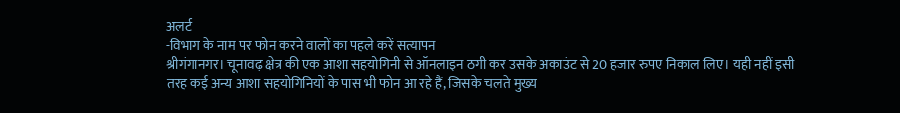अलर्ट
-विभाग के नाम पर फोन करने वालों का पहले करें सत्यापन
श्रीगंगानगर। चूनावढ़ क्षेत्र की एक आशा सहयोगिनी से ऑनलाइन ठगी कर उसके अकाउंट से 20 हजार रुपए निकाल लिए। यही नहीं इसी तरह कई अन्य आशा सहयोगिनियों के पास भी फोन आ रहे हैं, जिसके चलते मुख्य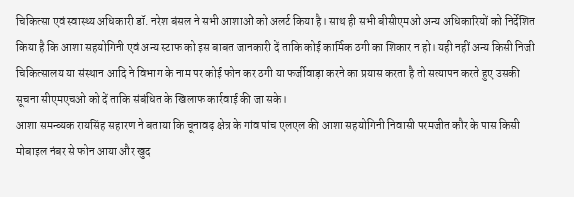चिकित्सा एवं स्वास्थ्य अधिकारी डॉ. नरेश बंसल ने सभी आशाओं को अलर्ट किया है। साथ ही सभी बीसीएमओ अन्य अधिकारियों को निर्देशित किया है कि आशा सहयोगिनी एवं अन्य स्टाफ को इस बाबत जानकारी दें ताकि कोई कार्मिक ठगी का शिकार न हो। यही नहीं अन्य किसी निजी चिकित्सालय या संस्थान आदि ने विभाग के नाम पर कोई फोन कर ठगी या फर्जीवाड़ा करने का प्रयास करता है तो सत्यापन करते हुए उसकी सूचना सीएमएचओ को दें ताकि संबंधित के खिलाफ कार्रवाई की जा सके।
आशा समन्व्यक रायसिंह सहारण ने बताया कि चूनावढ़ क्षेत्र के गांव पांच एलएल की आशा सहयोगिनी निवासी परमजीत कौर के पास किसी मोबाइल नंबर से फोन आया और खुद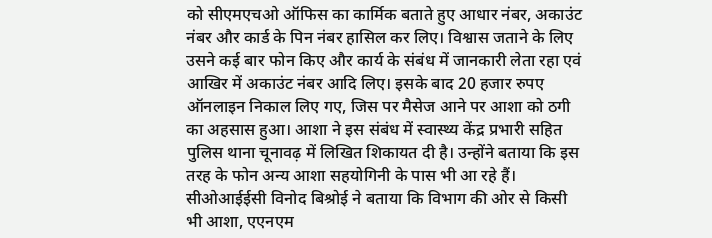को सीएमएचओ ऑफिस का कार्मिक बताते हुए आधार नंबर, अकाउंट नंबर और कार्ड के पिन नंबर हासिल कर लिए। विश्वास जताने के लिए उसने कई बार फोन किए और कार्य के संबंध में जानकारी लेता रहा एवं आखिर में अकाउंट नंबर आदि लिए। इसके बाद 20 हजार रुपए ऑनलाइन निकाल लिए गए, जिस पर मैसेज आने पर आशा को ठगी का अहसास हुआ। आशा ने इस संबंध में स्वास्थ्य केंद्र प्रभारी सहित पुलिस थाना चूनावढ़ में लिखित शिकायत दी है। उन्होंने बताया कि इस तरह के फोन अन्य आशा सहयोगिनी के पास भी आ रहे हैं। सीओआईईसी विनोद बिश्रोई ने बताया कि विभाग की ओर से किसी भी आशा, एएनएम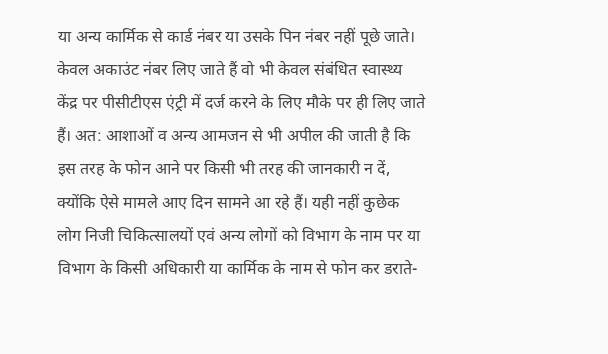या अन्य कार्मिक से कार्ड नंबर या उसके पिन नंबर नहीं पूछे जाते। केवल अकाउंट नंबर लिए जाते हैं वो भी केवल संबंधित स्वास्थ्य केंद्र पर पीसीटीएस एंट्री में दर्ज करने के लिए मौके पर ही लिए जाते हैं। अत: आशाओं व अन्य आमजन से भी अपील की जाती है कि इस तरह के फोन आने पर किसी भी तरह की जानकारी न दें, क्योंकि ऐसे मामले आए दिन सामने आ रहे हैं। यही नहीं कुछेक लोग निजी चिकित्सालयों एवं अन्य लोगों को विभाग के नाम पर या विभाग के किसी अधिकारी या कार्मिक के नाम से फोन कर डराते-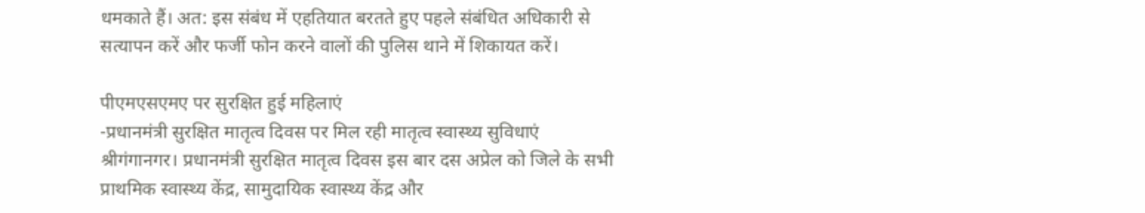धमकाते हैं। अत: इस संबंध में एहतियात बरतते हुए पहले संबंधित अधिकारी से सत्यापन करें और फर्जी फोन करने वालों की पुलिस थाने में शिकायत करें।

पीएमएसएमए पर सुरक्षित हुई महिलाएं
-प्रधानमंत्री सुरक्षित मातृत्व दिवस पर मिल रही मातृत्व स्वास्थ्य सुविधाएं
श्रीगंगानगर। प्रधानमंत्री सुरक्षित मातृत्व दिवस इस बार दस अप्रेल को जिले के सभी प्राथमिक स्वास्थ्य केंद्र, सामुदायिक स्वास्थ्य केंद्र और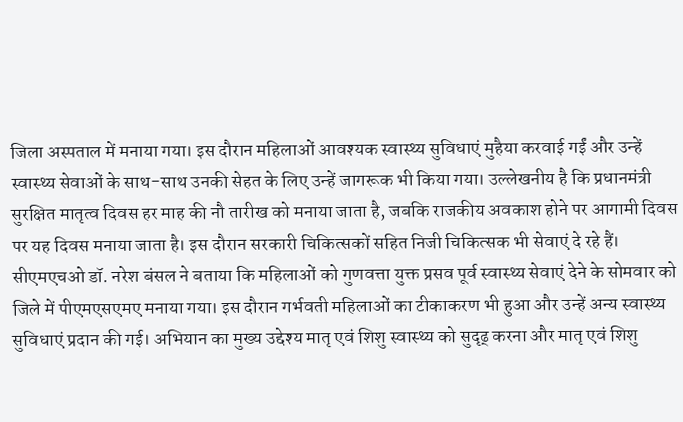जिला अस्पताल में मनाया गया। इस दौरान महिलाओं आवश्यक स्वास्थ्य सुविधाएं मुहैया करवाई गईं और उन्हें स्वास्थ्य सेवाओं के साथ-साथ उनकी सेहत के लिए उन्हें जागरूक भी किया गया। उल्लेखनीय है कि प्रधानमंत्री सुरक्षित मातृत्व दिवस हर माह की नौ तारीख को मनाया जाता है, जबकि राजकीय अवकाश होने पर आगामी दिवस पर यह दिवस मनाया जाता है। इस दौरान सरकारी चिकित्सकों सहित निजी चिकित्सक भी सेवाएं दे रहे हैं।
सीएमएचओ डॉ. नरेश बंसल ने बताया कि महिलाओं को गुणवत्ता युक्त प्रसव पूर्व स्वास्थ्य सेवाएं देने के सोमवार को जिले में पीएमएसएमए मनाया गया। इस दौरान गर्भवती महिलाओं का टीकाकरण भी हुआ और उन्हें अन्य स्वास्थ्य सुविधाएं प्रदान की गई। अभियान का मुख्य उद्देश्य मातृ एवं शिशु स्वास्थ्य को सुदृढ् करना और मातृ एवं शिशु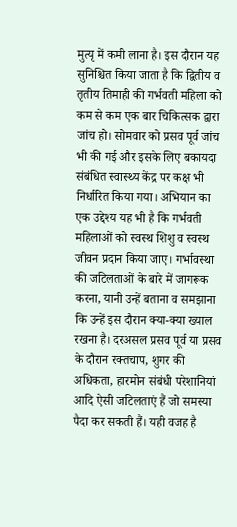मुत्यृ में कमी लाना है। इस दौरान यह सुनिश्चित किया जाता है कि द्वितीय व तृतीय तिमाही की गर्भवती महिला को कम से कम एक बार चिकित्सक द्वारा जांच हो। सोमवार को प्रसव पूर्व जांच भी की गई और इसके लिए बकायदा संबंधित स्वास्थ्य केंद्र पर कक्ष भी निर्धारित किया गया। अभियान का एक उद्देश्य यह भी है कि गर्भवती महिलाओं को स्वस्थ शिशु व स्वस्थ जीवन प्रदान किया जाए। गर्भावस्था की जटिलताओं के बारे में जागरूक करना, यानी उन्हें बताना व समझाना कि उन्हें इस दौरान क्या-क्या ख्याल रखना है। दरअसल प्रसव पूर्व या प्रसव के दौरान रक्तचाप, शुगर की अधिकता, हारमोन संबंधी परेशानियां आदि ऐसी जटिलताएं हैं जो समस्या पैदा कर सकती हैं। यही वजह है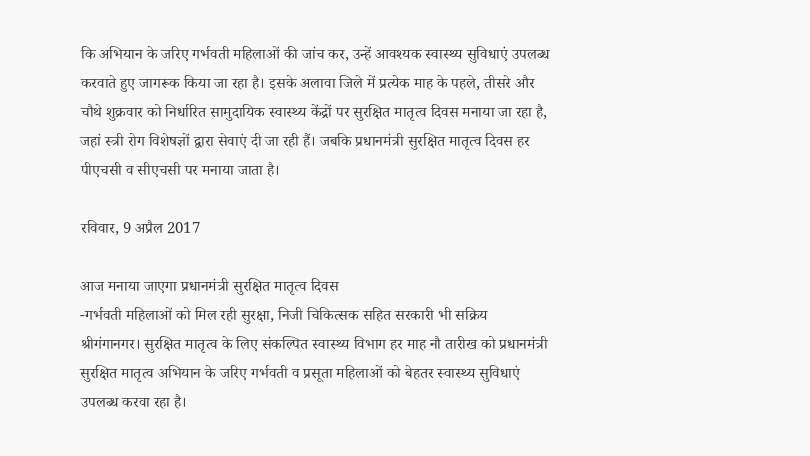कि अभियान के जरिए गर्भवती महिलाओं की जांच कर, उन्हें आवश्यक स्वास्थ्य सुविधाएं उपलब्ध करवाते हुए जागरूक किया जा रहा है। इसके अलावा जिले में प्रत्येक माह के पहले, तीसरे और चौथे शुक्रवार को निर्धारित सामुदायिक स्वास्थ्य केंद्रों पर सुरक्षित मातृत्व दिवस मनाया जा रहा है, जहां स्त्री रोग विशेषज्ञों द्वारा सेवाएं दी जा रही हैं। जबकि प्रधानमंत्री सुरक्षित मातृत्व दिवस हर पीएचसी व सीएचसी पर मनाया जाता है।

रविवार, 9 अप्रैल 2017

आज मनाया जाएगा प्रधानमंत्री सुरक्षित मातृत्व दिवस
-गर्भवती महिलाओं को मिल रही सुरक्षा, निजी चिकित्सक सहित सरकारी भी सक्रिय
श्रीगंगानगर। सुरक्षित मातृत्व के लिए संकल्पित स्वास्थ्य विभाग हर माह नौ तारीख को प्रधानमंत्री सुरक्षित मातृत्व अभियान के जरिए गर्भवती व प्रसूता महिलाओं को बेहतर स्वास्थ्य सुविधाएं उपलब्ध करवा रहा है।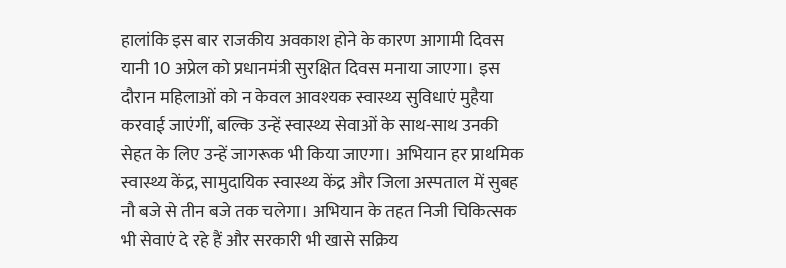हालांकि इस बार राजकीय अवकाश होने के कारण आगामी दिवस यानी 10 अप्रेल को प्रधानमंत्री सुरक्षित दिवस मनाया जाएगा। इस दौरान महिलाओं को न केवल आवश्यक स्वास्थ्य सुविधाएं मुहैया करवाई जाएंगीं, बल्कि उन्हें स्वास्थ्य सेवाओं के साथ-साथ उनकी सेहत के लिए उन्हें जागरूक भी किया जाएगा। अभियान हर प्राथमिक स्वास्थ्य केंद्र, सामुदायिक स्वास्थ्य केंद्र और जिला अस्पताल में सुबह नौ बजे से तीन बजे तक चलेगा। अभियान के तहत निजी चिकित्सक भी सेवाएं दे रहे हैं और सरकारी भी खासे सक्रिय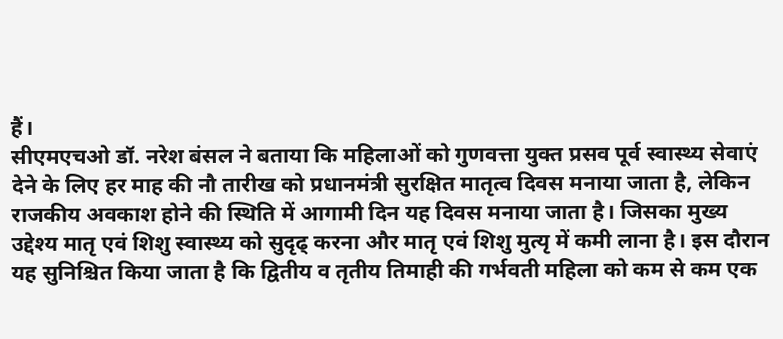हैं।
सीएमएचओ डॉ. नरेश बंसल ने बताया कि महिलाओं को गुणवत्ता युक्त प्रसव पूर्व स्वास्थ्य सेवाएं देने के लिए हर माह की नौ तारीख को प्रधानमंत्री सुरक्षित मातृत्व दिवस मनाया जाता है, लेकिन राजकीय अवकाश होने की स्थिति में आगामी दिन यह दिवस मनाया जाता है। जिसका मुख्य उद्देश्य मातृ एवं शिशु स्वास्थ्य को सुदृढ् करना और मातृ एवं शिशु मुत्यृ में कमी लाना है। इस दौरान यह सुनिश्चित किया जाता है कि द्वितीय व तृतीय तिमाही की गर्भवती महिला को कम से कम एक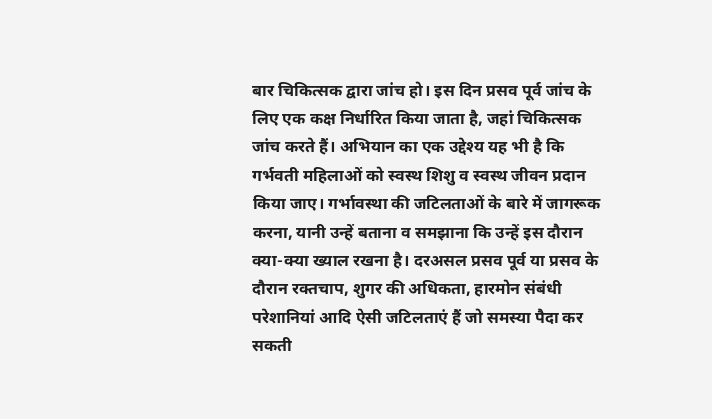बार चिकित्सक द्वारा जांच हो। इस दिन प्रसव पूर्व जांच के लिए एक कक्ष निर्धारित किया जाता है, जहां चिकित्सक जांच करते हैं। अभियान का एक उद्देश्य यह भी है कि गर्भवती महिलाओं को स्वस्थ शिशु व स्वस्थ जीवन प्रदान किया जाए। गर्भावस्था की जटिलताओं के बारे में जागरूक करना, यानी उन्हें बताना व समझाना कि उन्हें इस दौरान क्या-क्या ख्याल रखना है। दरअसल प्रसव पूर्व या प्रसव के दौरान रक्तचाप, शुगर की अधिकता, हारमोन संबंधी परेशानियां आदि ऐसी जटिलताएं हैं जो समस्या पैदा कर सकती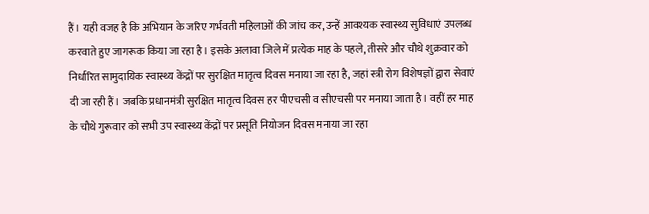हैं। यही वजह है कि अभियान के जरिए गर्भवती महिलाओं की जांच कर, उन्हें आवश्यक स्वास्थ्य सुविधाएं उपलब्ध करवाते हुए जागरूक किया जा रहा है। इसके अलावा जिले में प्रत्येक माह के पहले, तीसरे और चौथे शुक्रवार को निर्धारित सामुदायिक स्वास्थ्य केंद्रों पर सुरक्षित मातृत्व दिवस मनाया जा रहा है, जहां स्त्री रोग विशेषज्ञों द्वारा सेवाएं दी जा रही हैं। जबकि प्रधानमंत्री सुरक्षित मातृत्व दिवस हर पीएचसी व सीएचसी पर मनाया जाता है। वहीं हर माह के चौथे गुरूवार को सभी उप स्वास्थ्य केंद्रों पर प्रसूति नियोजन दिवस मनाया जा रहा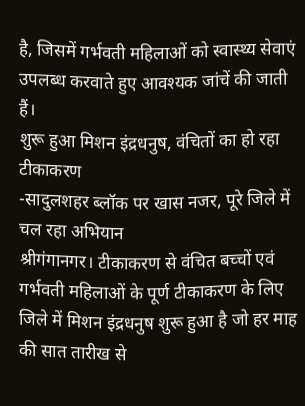है, जिसमें गर्भवती महिलाओं को स्वास्थ्य सेवाएं उपलब्ध करवाते हुए आवश्यक जांचें की जाती हैं।
शुरू हुआ मिशन इंद्रधनुष, वंचितों का हो रहा टीकाकरण
-सादुलशहर ब्लॉक पर खास नजर, पूरे जिले में चल रहा अभियान
श्रीगंगानगर। टीकाकरण से वंचित बच्चों एवं गर्भवती महिलाओं के पूर्ण टीकाकरण के लिए जिले में मिशन इंद्रधनुष शुरू हुआ है जो हर माह की सात तारीख से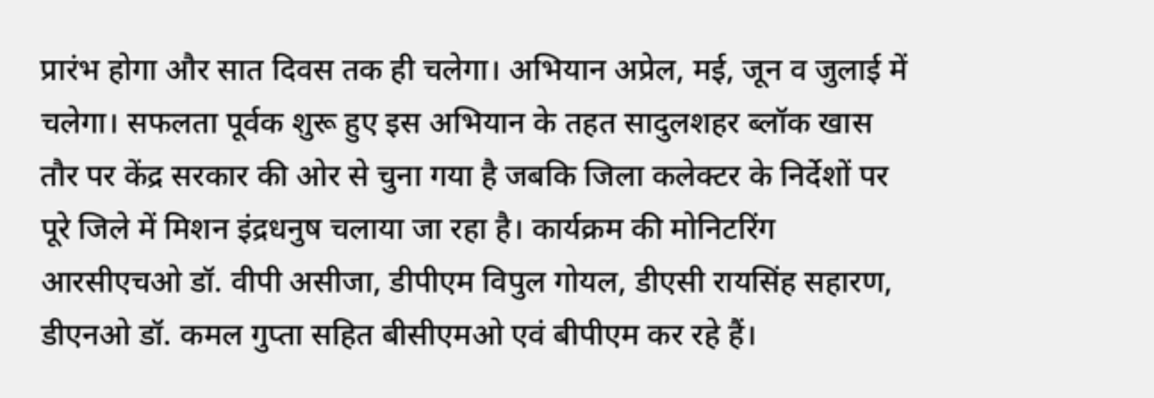प्रारंभ होगा और सात दिवस तक ही चलेगा। अभियान अप्रेल, मई, जून व जुलाई में चलेगा। सफलता पूर्वक शुरू हुए इस अभियान के तहत सादुलशहर ब्लॉक खास तौर पर केंद्र सरकार की ओर से चुना गया है जबकि जिला कलेक्टर के निर्देशों पर पूरे जिले में मिशन इंद्रधनुष चलाया जा रहा है। कार्यक्रम की मोनिटरिंग आरसीएचओ डॉ. वीपी असीजा, डीपीएम विपुल गोयल, डीएसी रायसिंह सहारण, डीएनओ डॉ. कमल गुप्ता सहित बीसीएमओ एवं बीपीएम कर रहे हैं।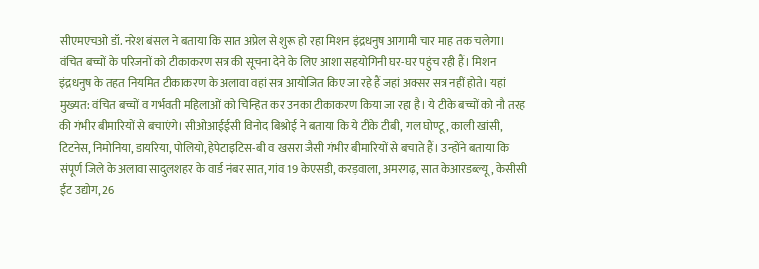सीएमएचओ डॉ. नरेश बंसल ने बताया कि सात अप्रेल से शुरू हो रहा मिशन इंद्रधनुष आगामी चार माह तक चलेगा। वंचित बच्चों के परिजनों को टीकाकरण सत्र की सूचना देने के लिए आशा सहयोगिनी घर-घर पहुंच रही हैं। मिशन इंद्रधनुष के तहत नियमित टीकाकरण के अलावा वहां सत्र आयोजित किए जा रहे हैं जहां अक्सर सत्र नहीं होते। यहां मुख्यत: वंचित बच्चों व गर्भवती महिलाओं को चिन्हित कर उनका टीकाकरण किया जा रहा है। ये टीके बच्चों को नौ तरह की गंभीर बीमारियों से बचाएंगे। सीओआईईसी विनोद बिश्रोई ने बताया कि ये टीके टीबी, गल घोण्टू, काली खांसी, टिटनेस, निमोनिया, डायरिया, पोलियो, हेपेटाइटिस-बी व खसरा जैसी गंभीर बीमारियों से बचाते हैं। उन्होंने बताया कि संपूर्ण जिले के अलावा सादुलशहर के वार्ड नंबर सात, गांव 19 केएसडी, करड़वाला, अमरगढ़, सात केआरडब्ल्यू, केसीसी ईंट उद्योग, 26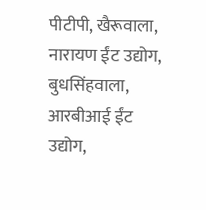पीटीपी, खैरूवाला, नारायण ईंट उद्योग, बुधसिंहवाला, आरबीआई ईंट उद्योग,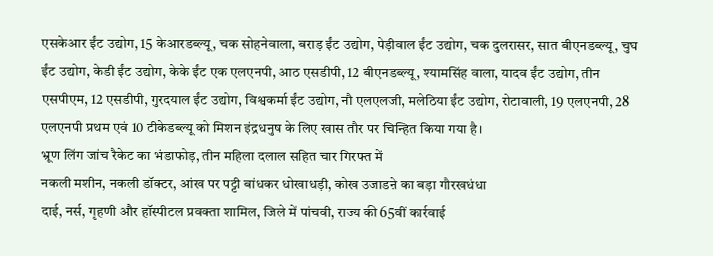एसकेआर ईंट उद्योग, 15 केआरडब्ल्यू, चक सोहनेवाला, बराड़ ईंट उद्योग, पेड़ीवाल ईंट उद्योग, चक दुलरासर, सात बीएनडब्ल्यू, चुघ ईंट उद्योग, केडी ईंट उद्योग, केके ईंट एक एलएनपी, आठ एसडीपी, 12 बीएनडब्ल्यू, श्यामसिंह वाला, यादव ईंट उद्योग, तीन एसपीएम, 12 एसडीपी, गुरदयाल ईंट उद्योग, विश्वकर्मा ईंट उद्योग, नौ एलएलजी, मलेठिया ईंट उद्योग, रोटावाली, 19 एलएनपी, 28 एलएनपी प्रथम एवं 10 टीकेडब्ल्यू को मिशन इंद्रधनुष के लिए खास तौर पर चिन्हित किया गया है।
भ्रूण लिंग जांच रैकेट का भंडाफोड़, तीन महिला दलाल सहित चार गिरफ्त में
नकली मशीन, नकली डॉक्टर, आंख पर पट्टी बांधकर धोखाधड़ी, कोख उजाडऩे का बड़ा गौरखधंधा
दाई, नर्स, गृहणी और हॉस्पीटल प्रवक्ता शामिल, जिले में पांचवी, राज्य की 65वीं कार्रवाई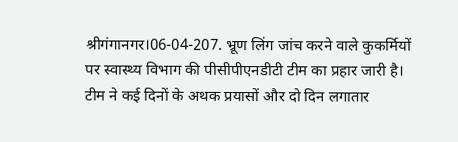श्रीगंगानगर।06-04-207. भ्रूण लिंग जांच करने वाले कुकर्मियों पर स्वास्थ्य विभाग की पीसीपीएनडीटी टीम का प्रहार जारी है। टीम ने कई दिनों के अथक प्रयासों और दो दिन लगातार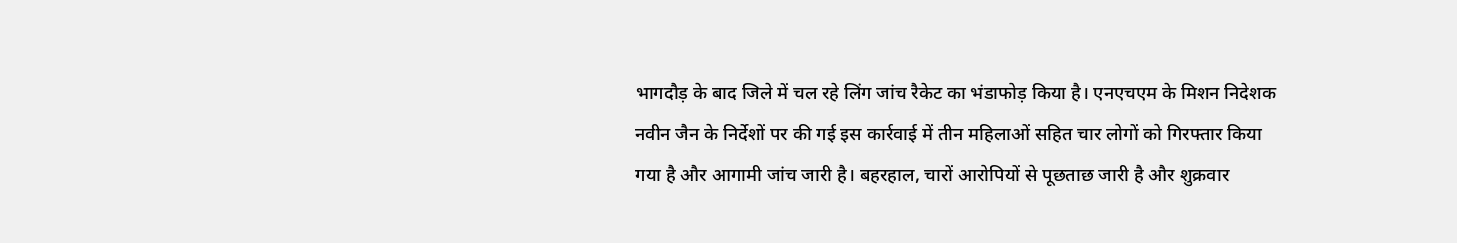भागदौड़ के बाद जिले में चल रहे लिंग जांच रैकेट का भंडाफोड़ किया है। एनएचएम के मिशन निदेशक नवीन जैन के निर्देशों पर की गई इस कार्रवाई में तीन महिलाओं सहित चार लोगों को गिरफ्तार किया गया है और आगामी जांच जारी है। बहरहाल, चारों आरोपियों से पूछताछ जारी है और शुक्रवार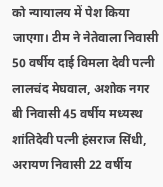को न्यायालय में पेश किया जाएगा। टीम ने नेतेवाला निवासी 50 वर्षीय दाई विमला देवी पत्नी लालचंद मेघवाल, अशोक नगर बी निवासी 45 वर्षीय मध्यस्थ शांतिदेवी पत्नी हंसराज सिंधी, अरायण निवासी 22 वर्षीय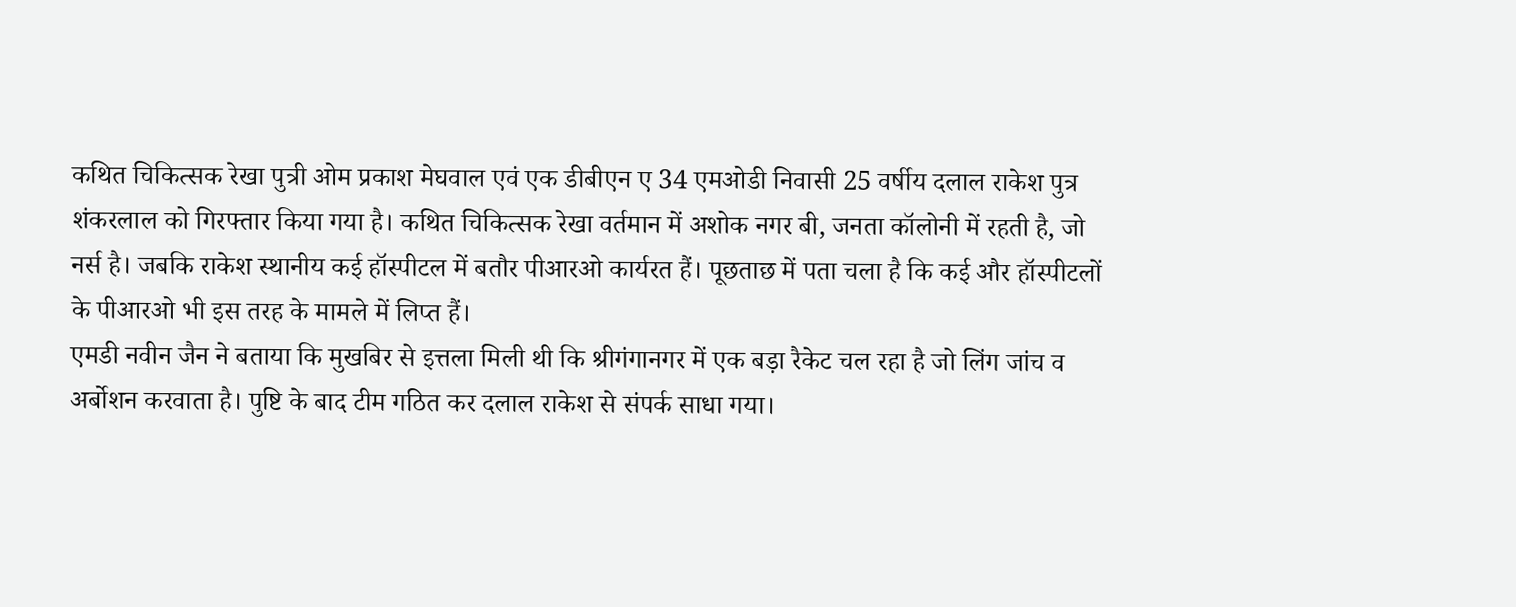कथित चिकित्सक रेखा पुत्री ओम प्रकाश मेघवाल एवं एक डीबीएन ए 34 एमओडी निवासी 25 वर्षीय दलाल राकेश पुत्र शंकरलाल को गिरफ्तार किया गया है। कथित चिकित्सक रेखा वर्तमान में अशोक नगर बी, जनता कॉलोनी में रहती है, जो नर्स है। जबकि राकेश स्थानीय कई हॉस्पीटल में बतौर पीआरओ कार्यरत हैं। पूछताछ में पता चला है कि कई और हॉस्पीटलों के पीआरओ भी इस तरह के मामले में लिप्त हैं।
एमडी नवीन जैन ने बताया कि मुखबिर से इत्तला मिली थी कि श्रीगंगानगर में एक बड़ा रैकेट चल रहा है जो लिंग जांच व अर्बोशन करवाता है। पुष्टि के बाद टीम गठित कर दलाल राकेश से संपर्क साधा गया।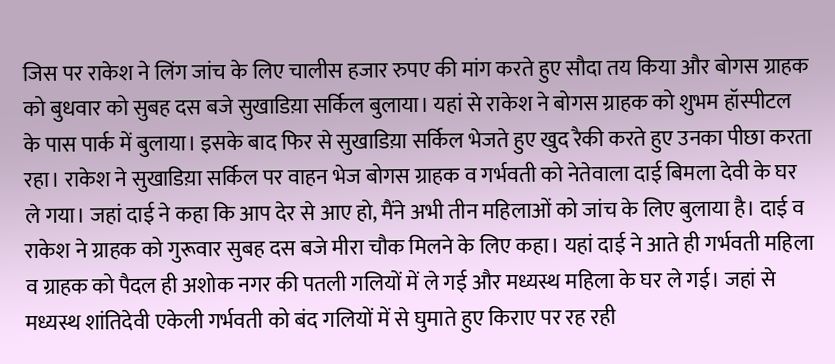जिस पर राकेश ने लिंग जांच के लिए चालीस हजार रुपए की मांग करते हुए सौदा तय किया और बोगस ग्राहक को बुधवार को सुबह दस बजे सुखाडिय़ा सर्किल बुलाया। यहां से राकेश ने बोगस ग्राहक को शुभम हॉस्पीटल के पास पार्क में बुलाया। इसके बाद फिर से सुखाडिय़ा सर्किल भेजते हुए खुद रैकी करते हुए उनका पीछा करता रहा। राकेश ने सुखाडिय़ा सर्किल पर वाहन भेज बोगस ग्राहक व गर्भवती को नेतेवाला दाई बिमला देवी के घर ले गया। जहां दाई ने कहा कि आप देर से आए हो, मैंने अभी तीन महिलाओं को जांच के लिए बुलाया है। दाई व राकेश ने ग्राहक को गुरूवार सुबह दस बजे मीरा चौक मिलने के लिए कहा। यहां दाई ने आते ही गर्भवती महिला व ग्राहक को पैदल ही अशोक नगर की पतली गलियों में ले गई और मध्यस्थ महिला के घर ले गई। जहां से मध्यस्थ शांतिदेवी एकेली गर्भवती को बंद गलियों में से घुमाते हुए किराए पर रह रही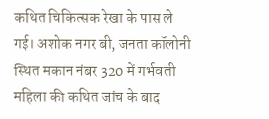कथित चिकित्सक रेखा के पास ले गई। अशोक नगर बी, जनता कॉलोनी स्थित मकान नंबर 320 में गर्भवती महिला की कथित जांच के बाद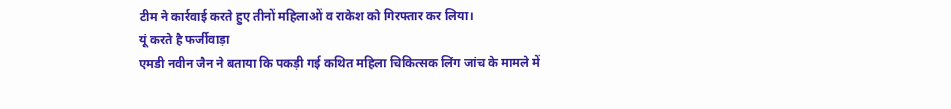टीम ने कार्रवाई करते हुए तीनों महिलाओं व राकेश को गिरफ्तार कर लिया।
यूं करते है फर्जीवाड़ा
एमडी नवीन जैन ने बताया कि पकड़ी गई कथित महिला चिकित्सक लिंग जांच के मामले में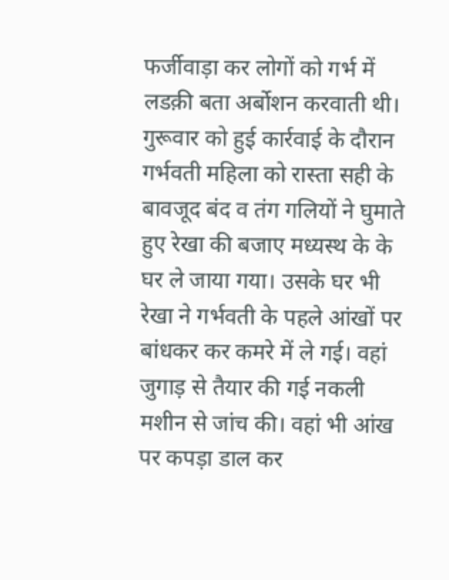फर्जीवाड़ा कर लोगों को गर्भ में लडक़ी बता अर्बोशन करवाती थी। गुरूवार को हुई कार्रवाई के दौरान गर्भवती महिला को रास्ता सही के बावजूद बंद व तंग गलियों ने घुमाते हुए रेखा की बजाए मध्यस्थ के के घर ले जाया गया। उसके घर भी रेखा ने गर्भवती के पहले आंखों पर बांधकर कर कमरे में ले गई। वहां जुगाड़ से तैयार की गई नकली मशीन से जांच की। वहां भी आंख पर कपड़ा डाल कर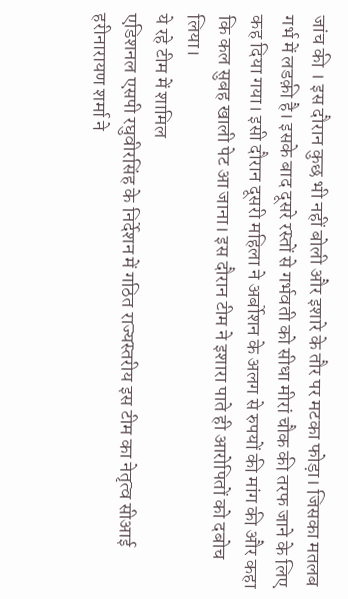जांच की । इस दौरान कुछ भी नहीं बोली और इशारे के तौर पर मटका फोड़ा। जिसका मतलब गर्भ में लडक़ी है। इसके बाद दूसरे रस्तों से गर्भवती को सीधा मीरां चौक की तरफ जाने के लिए कह दिया गया। इसी दौरान दूसरी महिला ने अर्बोशन के अलग से रुपयों की मांग की और कहा कि कल सुबह खाली पेट आ जाना। इस दौरान टीम ने इशारा पाते ही आरोपितों को दबोच लिया।
ये रहे टीम में शामिल
एडिशनल एसपी रघुवीरसिंह के निर्देशन में गठित राज्यस्तरीय इस टीम का नेतृत्व सीआई हरीनारायण शर्मा ने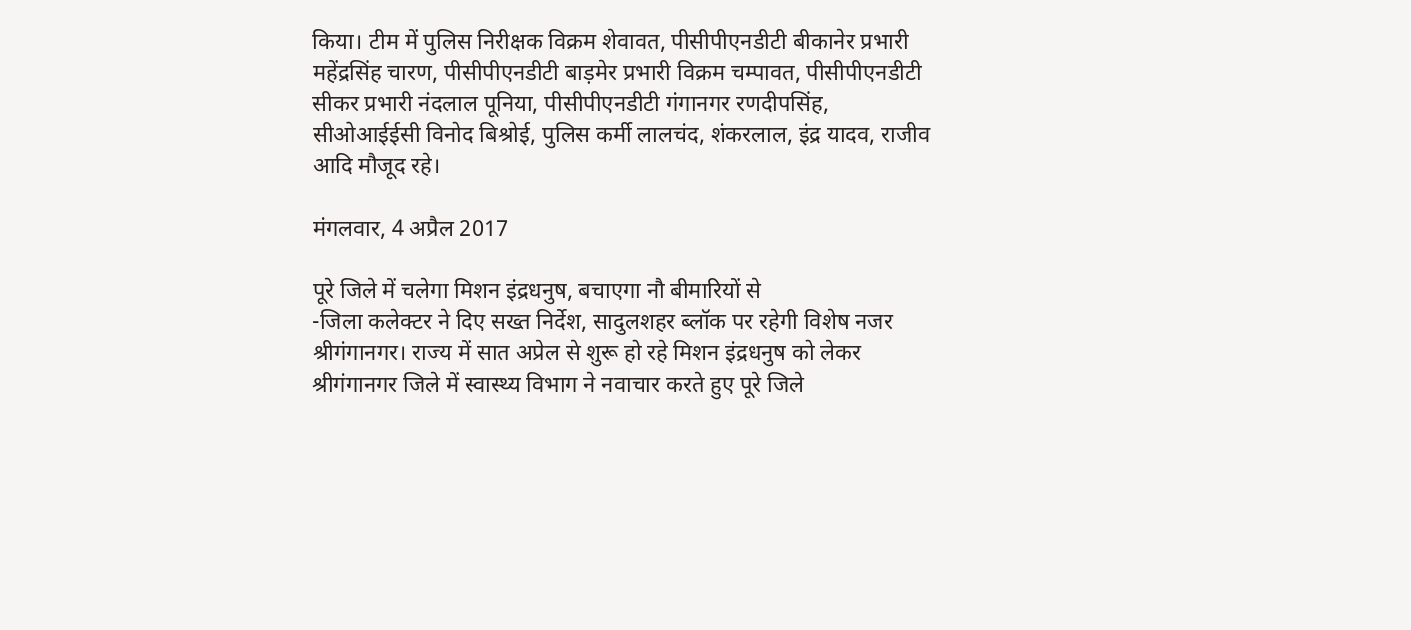किया। टीम में पुलिस निरीक्षक विक्रम शेवावत, पीसीपीएनडीटी बीकानेर प्रभारी महेंद्रसिंह चारण, पीसीपीएनडीटी बाड़मेर प्रभारी विक्रम चम्पावत, पीसीपीएनडीटी सीकर प्रभारी नंदलाल पूनिया, पीसीपीएनडीटी गंगानगर रणदीपसिंह, सीओआईईसी विनोद बिश्रोई, पुलिस कर्मी लालचंद, शंकरलाल, इंद्र यादव, राजीव आदि मौजूद रहे।

मंगलवार, 4 अप्रैल 2017

पूरे जिले में चलेगा मिशन इंद्रधनुष, बचाएगा नौ बीमारियों से
-जिला कलेक्टर ने दिए सख्त निर्देश, सादुलशहर ब्लॉक पर रहेगी विशेष नजर
श्रीगंगानगर। राज्य में सात अप्रेल से शुरू हो रहे मिशन इंद्रधनुष को लेकर श्रीगंगानगर जिले में स्वास्थ्य विभाग ने नवाचार करते हुए पूरे जिले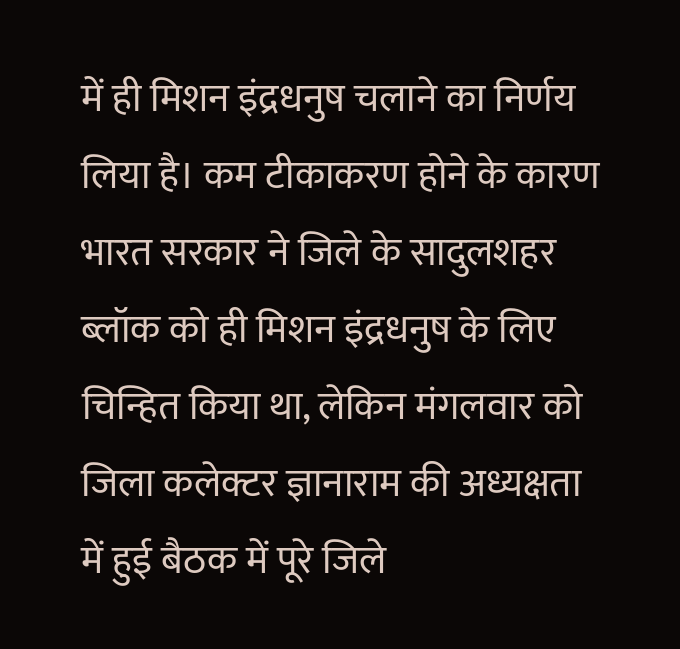में ही मिशन इंद्रधनुष चलाने का निर्णय लिया है। कम टीकाकरण होने के कारण भारत सरकार ने जिले के सादुलशहर ब्लॉक को ही मिशन इंद्रधनुष के लिए चिन्हित किया था, लेकिन मंगलवार को जिला कलेक्टर ज्ञानाराम की अध्यक्षता में हुई बैठक में पूरे जिले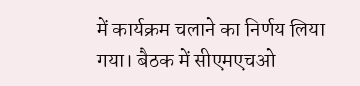में कार्यक्रम चलाने का निर्णय लिया गया। बैठक में सीएमएचओ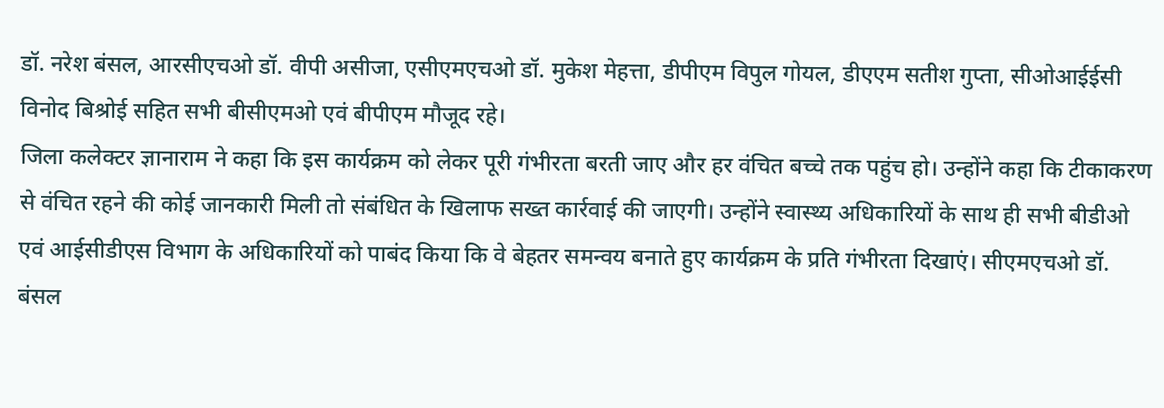डॉ. नरेश बंसल, आरसीएचओ डॉ. वीपी असीजा, एसीएमएचओ डॉ. मुकेश मेहत्ता, डीपीएम विपुल गोयल, डीएएम सतीश गुप्ता, सीओआईईसी विनोद बिश्रोई सहित सभी बीसीएमओ एवं बीपीएम मौजूद रहे।
जिला कलेक्टर ज्ञानाराम ने कहा कि इस कार्यक्रम को लेकर पूरी गंभीरता बरती जाए और हर वंचित बच्चे तक पहुंच हो। उन्होंने कहा कि टीकाकरण से वंचित रहने की कोई जानकारी मिली तो संबंधित के खिलाफ सख्त कार्रवाई की जाएगी। उन्होंने स्वास्थ्य अधिकारियों के साथ ही सभी बीडीओ एवं आईसीडीएस विभाग के अधिकारियों को पाबंद किया कि वे बेहतर समन्वय बनाते हुए कार्यक्रम के प्रति गंभीरता दिखाएं। सीएमएचओ डॉ. बंसल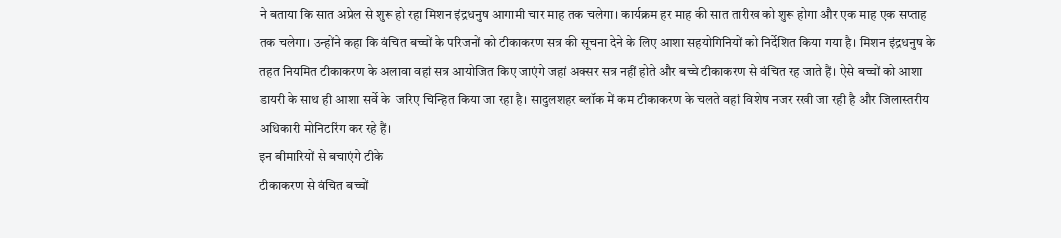ने बताया कि सात अप्रेल से शुरू हो रहा मिशन इंद्रधनुष आगामी चार माह तक चलेगा। कार्यक्रम हर माह की सात तारीख को शुरू होगा और एक माह एक सप्ताह तक चलेगा। उन्होंने कहा कि वंचित बच्चों के परिजनों को टीकाकरण सत्र की सूचना देने के लिए आशा सहयोगिनियों को निर्देशित किया गया है। मिशन इंद्रधनुष के तहत नियमित टीकाकरण के अलावा वहां सत्र आयोजित किए जाएंगे जहां अक्सर सत्र नहीं होते और बच्चे टीकाकरण से वंचित रह जाते हैं। ऐसे बच्चों को आशा डायरी के साथ ही आशा सर्वे के  जरिए चिन्हित किया जा रहा है। सादुलशहर ब्लॉक में कम टीकाकरण के चलते वहां विशेष नजर रखी जा रही है और जिलास्तरीय अधिकारी मोनिटरिंग कर रहे हैं।
इन बीमारियों से बचाएंगे टीके
टीकाकरण से वंचित बच्चों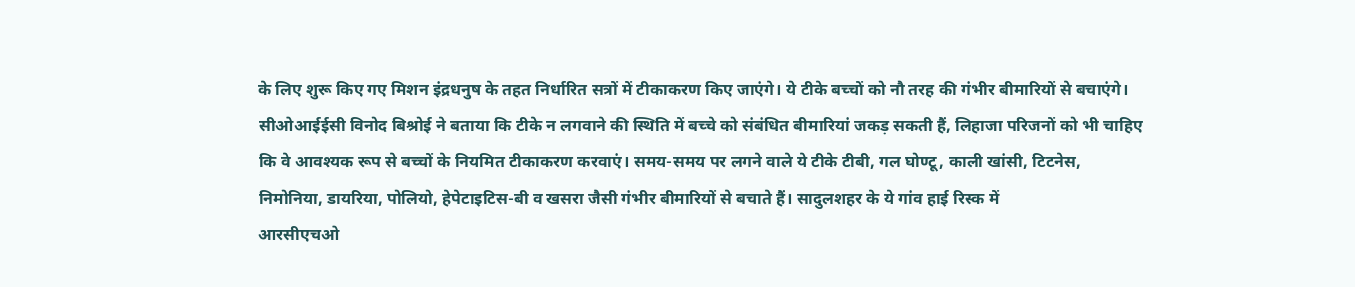के लिए शुरू किए गए मिशन इंद्रधनुष के तहत निर्धारित सत्रों में टीकाकरण किए जाएंगे। ये टीके बच्चों को नौ तरह की गंभीर बीमारियों से बचाएंगे। सीओआईईसी विनोद बिश्रोई ने बताया कि टीके न लगवाने की स्थिति में बच्चे को संबंधित बीमारियां जकड़ सकती हैं, लिहाजा परिजनों को भी चाहिए कि वे आवश्यक रूप से बच्चों के नियमित टीकाकरण करवाएं। समय-समय पर लगने वाले ये टीके टीबी, गल घोण्टू, काली खांसी, टिटनेस, निमोनिया, डायरिया, पोलियो, हेपेटाइटिस-बी व खसरा जैसी गंभीर बीमारियों से बचाते हैं। सादुलशहर के ये गांव हाई रिस्क में
आरसीएचओ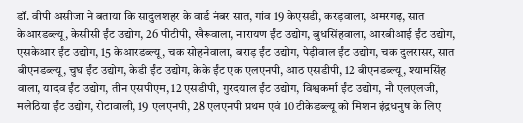डॉ. वीपी असीजा ने बताया कि सादुलशहर के वार्ड नंबर सात, गांव 19 केएसडी, करड़वाला, अमरगढ़, सात केआरडब्ल्यू, केसीसी ईंट उद्योग, 26 पीटीपी, खैरूवाला, नारायण ईंट उद्योग, बुधसिंहवाला, आरबीआई ईंट उद्योग, एसकेआर ईंट उद्योग, 15 केआरडब्ल्यू, चक सोहनेवाला, बराड़ ईंट उद्योग, पेड़ीवाल ईंट उद्योग, चक दुलरासर, सात बीएनडब्ल्यू, चुघ ईंट उद्योग, केडी ईंट उद्योग, केके ईंट एक एलएनपी, आठ एसडीपी, 12 बीएनडब्ल्यू, श्यामसिंह वाला, यादव ईंट उद्योग, तीन एसपीएम, 12 एसडीपी, गुरदयाल ईंट उद्योग, विश्वकर्मा ईंट उद्योग, नौ एलएलजी, मलेठिया ईंट उद्योग, रोटावाली, 19 एलएनपी, 28 एलएनपी प्रथम एवं 10 टीकेडब्ल्यू को मिशन इंद्रधनुष के लिए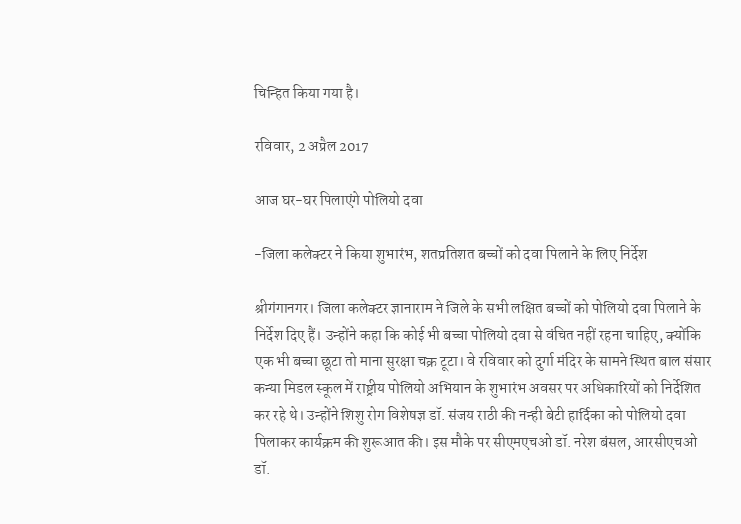चिन्हित किया गया है।

रविवार, 2 अप्रैल 2017

आज घर-घर पिलाएंगे पोलियो दवा

-जिला कलेक्टर ने किया शुभारंभ, शतप्रतिशत बच्चों को दवा पिलाने के लिए निर्देश

श्रीगंगानगर। जिला कलेक्टर ज्ञानाराम ने जिले के सभी लक्षित बच्चों को पोलियो दवा पिलाने के निर्देश दिए हैं। उन्होंने कहा कि कोई भी बच्चा पोलियो दवा से वंचित नहीं रहना चाहिए, क्योंकि एक भी बच्चा छूटा तो माना सुरक्षा चक्र टूटा। वे रविवार को दुर्गा मंदिर के सामने स्थित बाल संसार कन्या मिडल स्कूल में राष्ट्रीय पोलियो अभियान के शुभारंभ अवसर पर अधिकारियों को निर्देशित कर रहे थे। उन्होंने शिशु रोग विशेषज्ञ डॉ. संजय राठी की नन्ही बेटी हार्दिका को पोलियो दवा पिलाकर कार्यक्रम की शुरूआत की। इस मौके पर सीएमएचओ डॉ. नरेश बंसल, आरसीएचओ डॉ.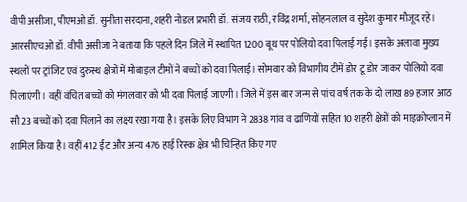वीपी असीजा, पीएमओ डॉ. सुनीता सरदाना, शहरी नोडल प्रभारी डॉ. संजय राठी, रविंद्र शर्मा, सोहनलाल व सुदेश कुमार मौजूद रहे।
आरसीएचओ डॉ. वीपी असीजा ने बताया कि पहले दिन जिले में स्थापित 1200 बूथ पर पोलियो दवा पिलाई गई। इसके अलावा मुख्य स्थलों पर ट्रांजिट एवं दुरुस्थ क्षेत्रों में मोबाइल टीमों ने बच्चों को दवा पिलाई। सोमवार को विभागीय टीमें डोर टू डोर जाकर पोलियो दवा पिलाएंगी। वहीं वंचित बच्चों को मंगलवार को भी दवा पिलाई जाएगी। जिले में इस बार जन्म से पांच वर्ष तक के दो लाख 89 हजार आठ सौ 23 बच्चों को दवा पिलाने का लक्ष्य रखा गया है। इसके लिए विभाग ने 2838 गांव व ढाणियों सहित 10 शहरी क्षेत्रों को माइक्रोप्लान में शामिल किया है। वहीं 412 ईंट और अन्य 476 हाई रिस्क क्षेत्र भी चिन्हित किए गए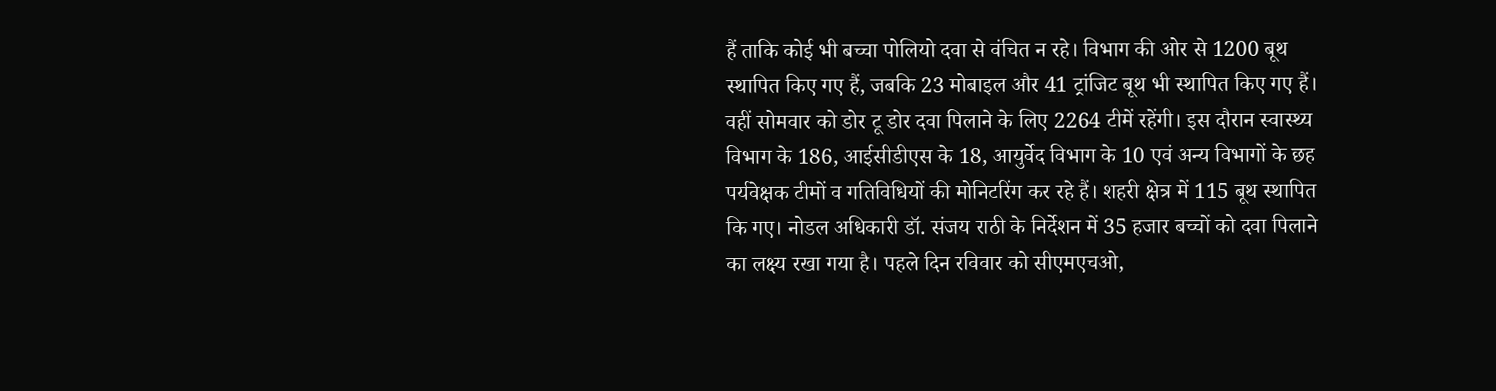हैं ताकि कोई भी बच्चा पोलियो दवा से वंचित न रहे। विभाग की ओर से 1200 बूथ स्थापित किए गए हैं, जबकि 23 मोबाइल और 41 ट्रांजिट बूथ भी स्थापित किए गए हैं। वहीं सोमवार को डोर टू डोर दवा पिलाने के लिए 2264 टीमें रहेंगी। इस दौरान स्वास्थ्य विभाग के 186, आईसीडीएस के 18, आयुर्वेद विभाग के 10 एवं अन्य विभागों के छह पर्यवेक्षक टीमों व गतिविधियों की मोनिटरिंग कर रहे हैं। शहरी क्षेत्र में 115 बूथ स्थापित कि गए। नोडल अधिकारी डॉ. संजय राठी के निर्देशन में 35 हजार बच्चों को दवा पिलाने का लक्ष्य रखा गया है। पहले दिन रविवार को सीएमएचओ,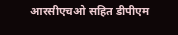आरसीएचओ सहित डीपीएम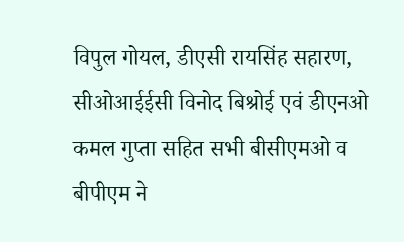विपुल गोयल, डीएसी रायसिंह सहारण, सीओआईईसी विनोद बिश्रोई एवं डीएनओ कमल गुप्ता सहित सभी बीसीएमओ व बीपीएम ने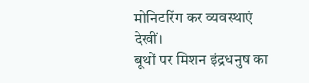मोनिटरिंग कर व्यवस्थाएं देखीं।
बूथों पर मिशन इंद्रधनुष का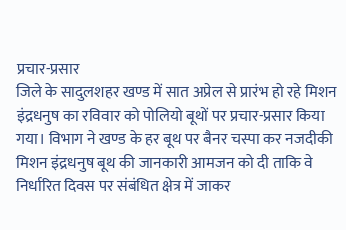प्रचार-प्रसार
जिले के सादुलशहर खण्ड में सात अप्रेल से प्रारंभ हो रहे मिशन इंद्रधनुष का रविवार को पोलियो बूथों पर प्रचार-प्रसार किया गया। विभाग ने खण्ड के हर बूथ पर बैनर चस्पा कर नजदीकी मिशन इंद्रधनुष बूथ की जानकारी आमजन को दी ताकि वे निर्धारित दिवस पर संबंधित क्षेत्र में जाकर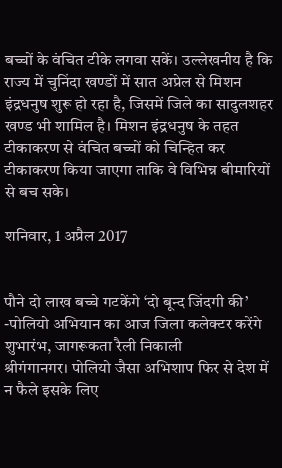बच्चों के वंचित टीके लगवा सकें। उल्लेखनीय है कि राज्य में चुनिंदा खण्डों में सात अप्रेल से मिशन इंद्रधनुष शुरू हो रहा है, जिसमें जिले का सादुलशहर खण्ड भी शामिल है। मिशन इंद्रधनुष के तहत टीकाकरण से वंचित बच्चों को चिन्हित कर टीकाकरण किया जाएगा ताकि वे विभिन्न बीमारियों से बच सके।

शनिवार, 1 अप्रैल 2017


पौने दो लाख बच्चे गटकेंगे ‘दो बून्द जिंदगी की’
-पोलियो अभियान का आज जिला कलेक्टर करेंगे शुभारंभ, जागरूकता रैली निकाली
श्रीगंगानगर। पोलियो जैसा अभिशाप फिर से देश में न फैले इसके लिए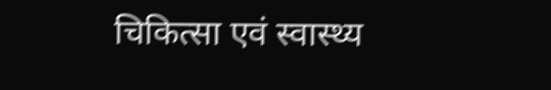चिकित्सा एवं स्वास्थ्य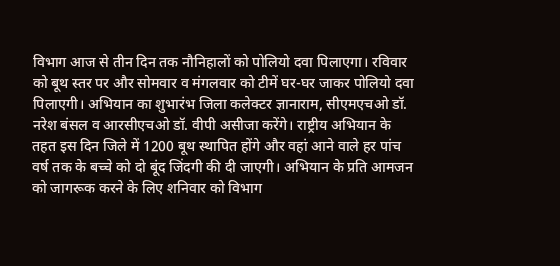विभाग आज से तीन दिन तक नौनिहालों को पोलियो दवा पिलाएगा। रविवार को बूथ स्तर पर और सोमवार व मंगलवार को टीमें घर-घर जाकर पोलियो दवा पिलाएगी। अभियान का शुभारंभ जिला कलेक्टर ज्ञानाराम, सीएमएचओ डॉ. नरेश बंसल व आरसीएचओ डॉ. वीपी असीजा करेंगे। राष्ट्रीय अभियान के तहत इस दिन जिले में 1200 बूथ स्थापित होंगे और वहां आने वाले हर पांच वर्ष तक के बच्चे को दो बूंद जिंदगी की दी जाएगी। अभियान के प्रति आमजन को जागरूक करने के लिए शनिवार को विभाग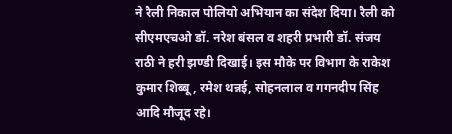ने रैली निकाल पोलियो अभियान का संदेश दिया। रैली को सीएमएचओ डॉ. नरेश बंसल व शहरी प्रभारी डॉ. संजय राठी ने हरी झण्डी दिखाई। इस मौके पर विभाग के राकेश कुमार शिब्बू, रमेश थन्नई, सोहनलाल व गगनदीप सिंह आदि मौजूद रहे।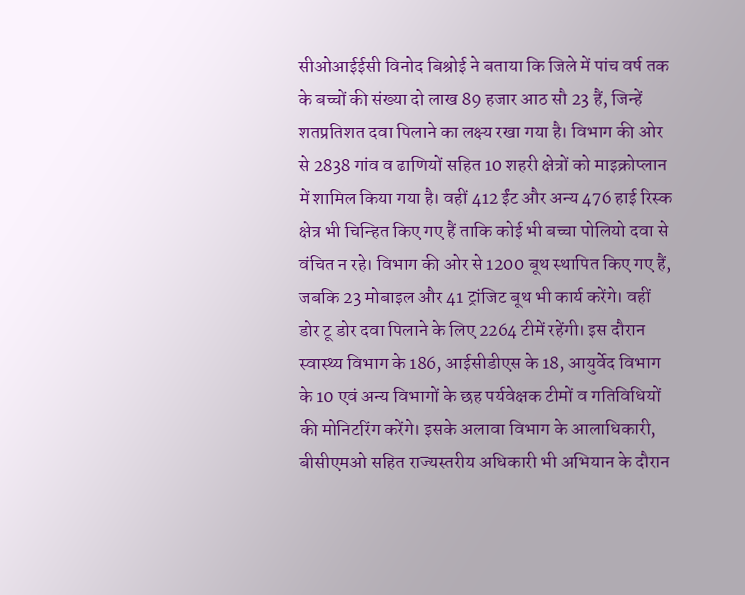सीओआईईसी विनोद बिश्रोई ने बताया कि जिले में पांच वर्ष तक के बच्चों की संख्या दो लाख 89 हजार आठ सौ 23 हैं, जिन्हें शतप्रतिशत दवा पिलाने का लक्ष्य रखा गया है। विभाग की ओर से 2838 गांव व ढाणियों सहित 10 शहरी क्षेत्रों को माइक्रोप्लान में शामिल किया गया है। वहीं 412 ईंट और अन्य 476 हाई रिस्क क्षेत्र भी चिन्हित किए गए हैं ताकि कोई भी बच्चा पोलियो दवा से वंचित न रहे। विभाग की ओर से 1200 बूथ स्थापित किए गए हैं, जबकि 23 मोबाइल और 41 ट्रांजिट बूथ भी कार्य करेंगे। वहीं डोर टू डोर दवा पिलाने के लिए 2264 टीमें रहेंगी। इस दौरान स्वास्थ्य विभाग के 186, आईसीडीएस के 18, आयुर्वेद विभाग के 10 एवं अन्य विभागों के छह पर्यवेक्षक टीमों व गतिविधियों की मोनिटरिंग करेंगे। इसके अलावा विभाग के आलाधिकारी, बीसीएमओ सहित राज्यस्तरीय अधिकारी भी अभियान के दौरान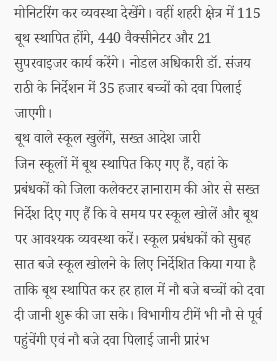मोनिटरिंग कर व्यवस्था देखेंगे। वहीं शहरी क्षेत्र में 115 बूथ स्थापित होंगे, 440 वैक्सीनेटर और 21 सुपरवाइजर कार्य करेंगे। नोडल अधिकारी डॉ. संजय राठी के निर्देशन में 35 हजार बच्चों को दवा पिलाई जाएगी।
बूथ वाले स्कूल खुलेंगे, सख्त आदेश जारी
जिन स्कूलों में बूथ स्थापित किए गए हैं, वहां के प्रबंधकों को जिला कलेक्टर ज्ञानाराम की ओर से सख्त निर्देश दिए गए हैं कि वे समय पर स्कूल खोलें और बूथ पर आवश्यक व्यवस्था करें। स्कूल प्रबंधकों को सुबह सात बजे स्कूल खोलने के लिए निर्देशित किया गया है ताकि बूथ स्थापित कर हर हाल में नौ बजे बच्चों को दवा दी जानी शुरू की जा सके। विभागीय टीमें भी नौ से पूर्व पहुंचेंगी एवं नौ बजे दवा पिलाई जानी प्रारंभ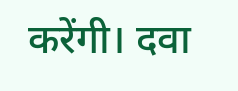करेंगी। दवा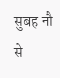सुबह नौ से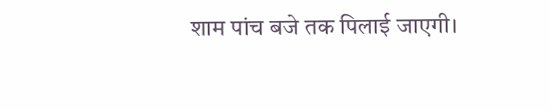शाम पांच बजे तक पिलाई जाएगी।